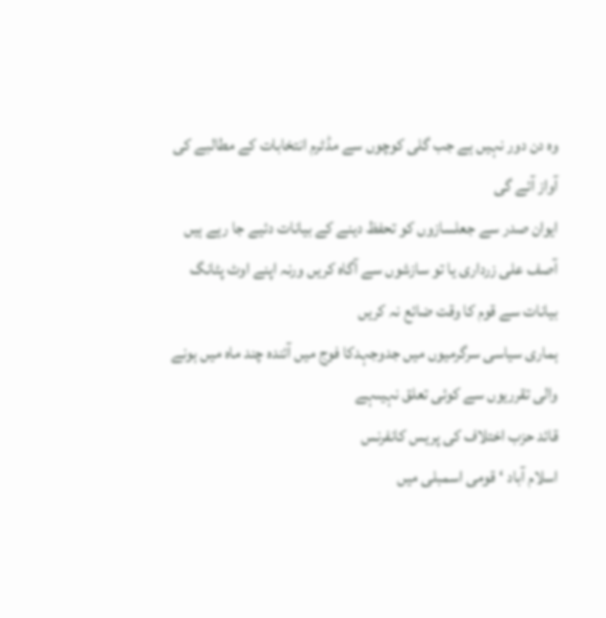وہ دن دور نہیں ہے جب گلی کوچوں سے مڈٹرم انتخابات کے مطالبے کی آواز آئے گی
ایوان صدر سے جعلسازوں کو تحفظ دینے کے بیانات دئیے جا رہے ہیں
آصف علی زرداری یا تو سازشوں سے آگاہ کریں ورنہ اپنے اوٹ پٹانگ بیانات سے قوم کا وقت ضائع نہ کریں
ہماری سیاسی سرگرمیوں میں جدوجہدکا فوج میں آئندہ چند ماہ میں ہونے والی تقرریوں سے کوئی تعلق نہیںہے
قائد حزب اختلاف کی پریس کانفرنس
اسلام آباد ‘ قومی اسمبلی میں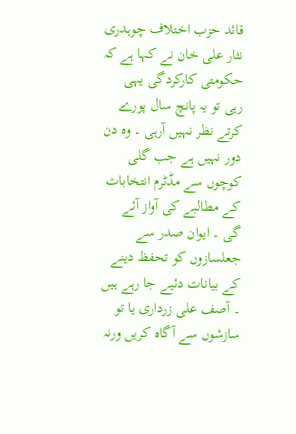قائد حزب اختلاف چوہدری نثار علی خان نے کہا ہے کہ حکومتی کارکردگی یہی رہی تو یہ پانچ سال پورے کرتے نظر نہیں آرہی ۔ وہ دن دور نہیں ہے جب گلی کوچوں سے مڈٹرم انتخابات کے مطالبے کی آواز آئے گی ۔ ایوان صدر سے جعلسازوں کو تحفظ دینے کے بیانات دئیے جا رہے ہیں ۔ آصف علی زرداری یا تو سازشوں سے آگاہ کریں ورنہ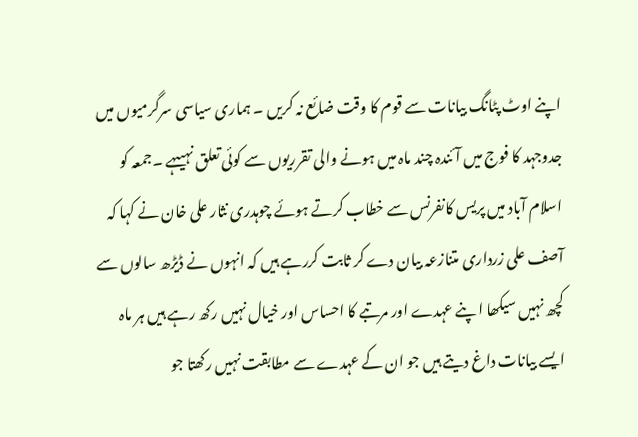اپنے اوٹ پٹانگ بیانات سے قوم کا وقت ضائع نہ کریں ۔ ہماری سیاسی سرگرمیوں میں جدوجہد کا فوج میں آئندہ چند ماہ میں ہونے والی تقرریوں سے کوئی تعلق نہیںہے ۔جمعہ کو اسلام آباد میں پریس کانفرنس سے خطاب کرتے ہوئے چوہدری نثار علی خان نے کہا کہ آصف علی زرداری متنازعہ بیان دے کر ثابت کررہے ہیں کہ انہوں نے ڈیڑھ سالوں سے کچھ نہیں سیکھا ا پنے عہدے اور مرتبے کا احساس اور خیال نہیں رکھ رہے ہیں ہر ماہ ایسے بیانات داغ دیتے ہیں جو ان کے عہدے سے مطابقت نہیں رکھتا جو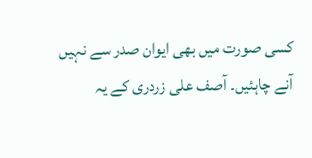کسی صورت میں بھی ایوان صدر سے نہیں آنے چاہئیں۔ آصف علی زردری کے یہ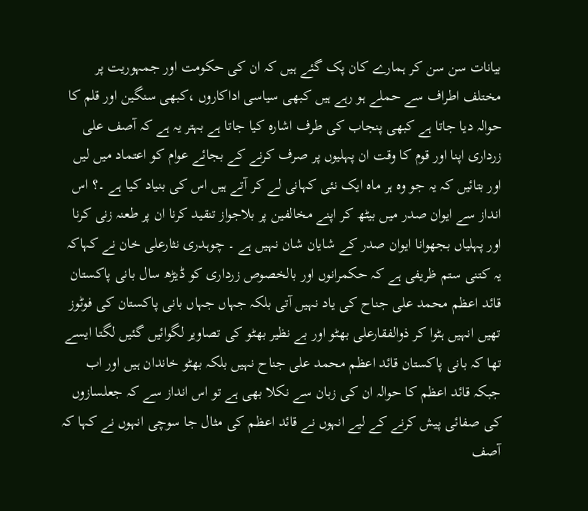بیانات سن سن کر ہمارے کان پک گئے ہیں کہ ان کی حکومت اور جمہوریت پر مختلف اطراف سے حملے ہو رہے ہیں کبھی سیاسی اداکاروں ،کبھی سنگین اور قلم کا حوالہ دیا جاتا ہے کبھی پنجاب کی طرف اشارہ کیا جاتا ہے بہتر یہ ہے کہ آصف علی زرداری اپنا اور قوم کا وقت ان پہلیوں پر صرف کرنے کے بجائے عوام کو اعتماد میں لیں اور بتائیں کہ یہ جو وہ ہر ماہ ایک نئی کہانی لے کر آتے ہیں اس کی بنیاد کیا ہے ۔؟ اس انداز سے ایوان صدر میں بیٹھ کر اپنے مخالفین پر بلاجواز تنقید کرنا ان پر طعنہ زنی کرنا اور پہلیاں بجھوانا ایوان صدر کے شایان شان نہیں ہے ۔ چوہدری نثارعلی خان نے کہاکہ یہ کتنی ستم ظریفی ہے کہ حکمرانوں اور بالخصوص زرداری کو ڈیڑھ سال بانی پاکستان قائد اعظم محمد علی جناح کی یاد نہیں آتی بلکہ جہاں جہاں بانی پاکستان کی فوٹوز تھیں انہیں ہٹوا کر ذوالفقارعلی بھٹو اور بے نظیر بھٹو کی تصاویر لگوائیں گئیں لگتا ایسے تھا کہ بانی پاکستان قائد اعظم محمد علی جناح نہیں بلکہ بھٹو خاندان ہیں اور اب جبکہ قائد اعظم کا حوالہ ان کی زبان سے نکلا بھی ہے تو اس انداز سے کہ جعلسازوں کی صفائی پیش کرنے کے لیے انہوں نے قائد اعظم کی مثال جا سوچی انہوں نے کہا کہ آصف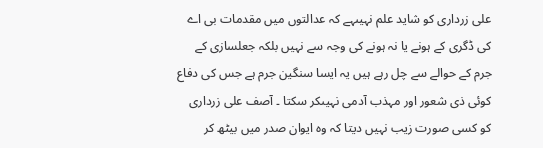علی زرداری کو شاید علم نہیںہے کہ عدالتوں میں مقدمات بی اے کی ڈگری کے ہونے یا نہ ہونے کی وجہ سے نہیں بلکہ جعلسازی کے جرم کے حوالے سے چل رہے ہیں یہ ایسا سنگین جرم ہے جس کی دفاع کوئی ذی شعور اور مہذب آدمی نہیںکر سکتا ۔ آصف علی زرداری کو کسی صورت زیب نہیں دیتا کہ وہ ایوان صدر میں بیٹھ کر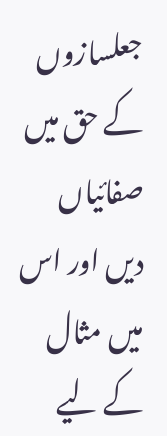جعلسازوں کے حق میں صفائیاں دیں اور اس میں مثال کے لیے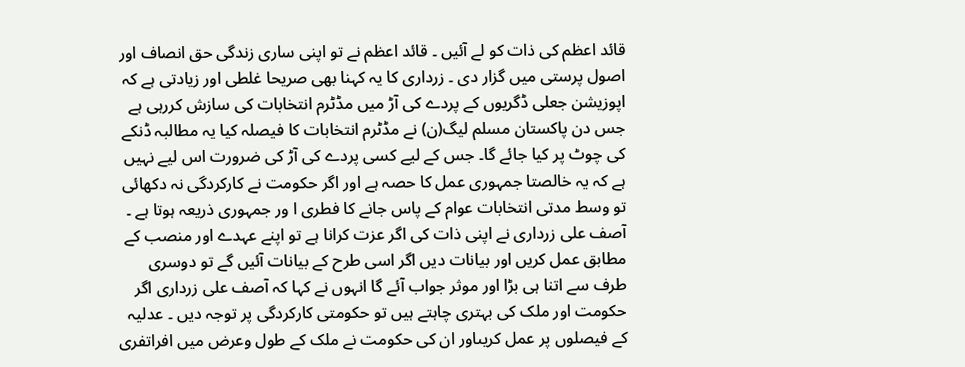قائد اعظم کی ذات کو لے آئیں ۔ قائد اعظم نے تو اپنی ساری زندگی حق انصاف اور اصول پرستی میں گزار دی ۔ زرداری کا یہ کہنا بھی صریحا غلطی اور زیادتی ہے کہ اپوزیشن جعلی ڈگریوں کے پردے کی آڑ میں مڈٹرم انتخابات کی سازش کررہی ہے جس دن پاکستان مسلم لیگ(ن) نے مڈٹرم انتخابات کا فیصلہ کیا یہ مطالبہ ڈنکے کی چوٹ پر کیا جائے گا۔ جس کے لیے کسی پردے کی آڑ کی ضرورت اس لیے نہیں ہے کہ یہ خالصتا جمہوری عمل کا حصہ ہے اور اگر حکومت نے کارکردگی نہ دکھائی تو وسط مدتی انتخابات عوام کے پاس جانے کا فطری ا ور جمہوری ذریعہ ہوتا ہے ۔ آصف علی زرداری نے اپنی ذات کی اگر عزت کرانا ہے تو اپنے عہدے اور منصب کے مطابق عمل کریں اور بیانات دیں اگر اسی طرح کے بیانات آئیں گے تو دوسری طرف سے اتنا ہی بڑا اور موثر جواب آئے گا انہوں نے کہا کہ آصف علی زرداری اگر حکومت اور ملک کی بہتری چاہتے ہیں تو حکومتی کارکردگی پر توجہ دیں ۔ عدلیہ کے فیصلوں پر عمل کریںاور ان کی حکومت نے ملک کے طول وعرض میں افراتفری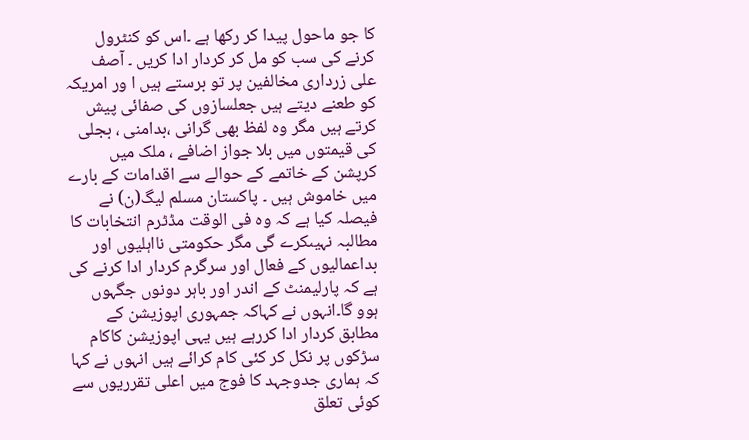کا جو ماحول پیدا کر رکھا ہے ۔اس کو کنٹرول کرنے کی سب کو مل کر کردار ادا کریں ۔ آصف علی زرداری مخالفین پر تو برستے ہیں ا ور امریکہ کو طعنے دیتے ہیں جعلسازوں کی صفائی پیش کرتے ہیں مگر وہ لفظ بھی گرانی ،بدامنی ، بجلی کی قیمتوں میں بلا جواز اضافے ، ملک میں کرپشن کے خاتمے کے حوالے سے اقدامات کے بارے میں خاموش ہیں ۔ پاکستان مسلم لیگ(ن) نے فیصلہ کیا ہے کہ وہ فی الوقت مڈٹرم انتخابات کا مطالبہ نہیںکرے گی مگر حکومتی نااہلیوں اور بداعمالیوں کے فعال اور سرگرم کردار ادا کرنے کی ہے کہ پارلیمنٹ کے اندر اور باہر دونوں جگہوں ہوو گا۔انہوں نے کہاکہ جمہوری اپوزیشن کے مطابق کردار ادا کررہے ہیں یہی اپوزیشن کاکام سڑکوں پر نکل کر کئی کام کرائے ہیں انہوں نے کہا کہ ہماری جدوجہد کا فوج میں اعلی تقرریوں سے کوئی تعلق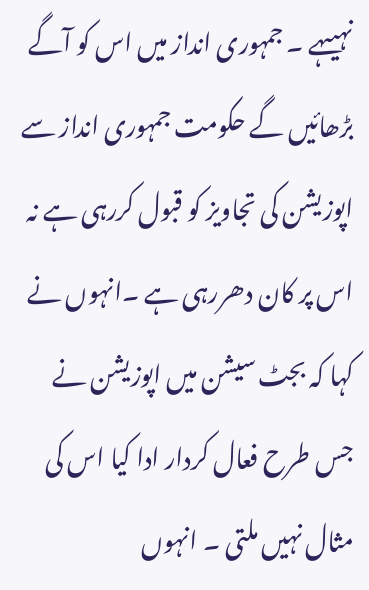نہیںہے ۔ جمہوری انداز میں اس کو آگے بڑھائیں گے حکومت جمہوری انداز سے اپوزیشن کی تجاویز کو قبول کررہی ہے نہ اس پر کان دھررہی ہے ۔انہوں نے کہا کہ بجٹ سیشن میں اپوزیشن نے جس طرح فعال کردار ادا کیا اس کی مثال نہیں ملتی ۔ انہوں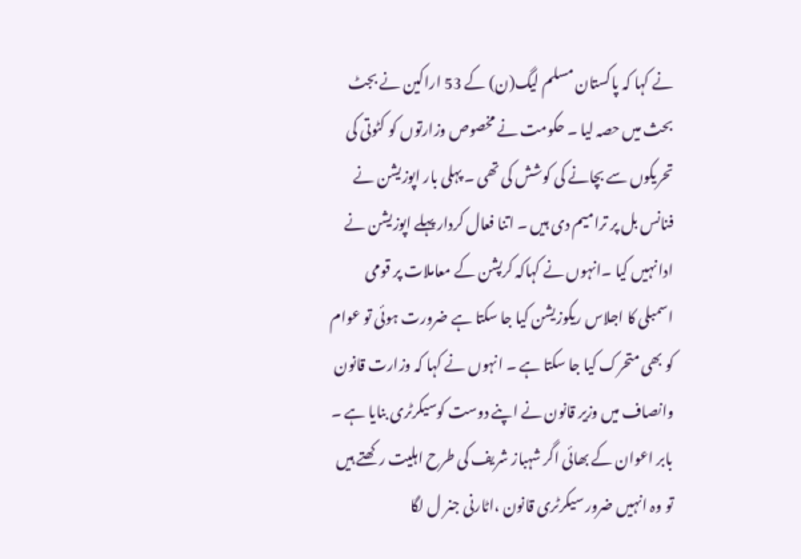نے کہا کہ پاکستان مسلم لیگ(ن) کے 53 اراکین نے بجٹ بحث میں حصہ لیا ۔ حکومت نے مخصوص وزارتوں کو کٹوتی کی تحریکوں سے بچانے کی کوشش کی تھی ۔ پہلی بار اپوزیشن نے فنانس بل پر ترامیم دی ہیں ۔ اتنا فعال کردار پہلے اپوزیشن نے ادا نہیں کیا ۔انہوں نے کہاکہ کرپشن کے معاملات پر قومی اسمبلی کا اجلاس ریکوزیشن کیا جا سکتا ہے ضرورت ہوئی تو عوام کو بھی متحرک کیا جا سکتا ہے ۔ انہوں نے کہا کہ وزارت قانون وانصاف میں وزیر قانون نے اپنے دوست کوسیکرٹری بنایا ہے ۔ بابر اعوان کے بھائی اگر شہباز شریف کی طرح اہلیت رکھتے ہیں تو وہ انہیں ضرور سیکرٹری قانون ،اٹارنی جنر ل لگا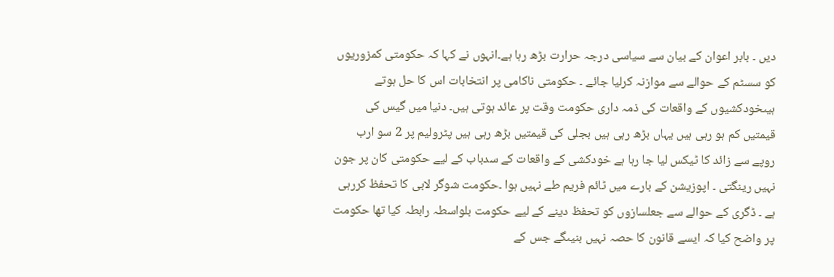دیں ۔ بابر اعوان کے بیان سے سیاسی درجہ حرارت بڑھ رہا ہے۔انہوں نے کہا کہ حکومتی کمزوریوں کو سسٹم کے حوالے سے موازنہ کرلیا جائے ۔ حکومتی ناکامی پر انتخابات اس کا حل ہوتے ہیںخودکشیوں کے واقعات کی ذمہ داری حکومت وقت پر عائد ہوتی ہیں۔ دنیا میں گیس کی قیمتیں کم ہو رہی ہیں یہاں بڑھ رہی ہیں بجلی کی قیمتیں بڑھ رہی ہیں پٹرولیم پر 2 سو ارب روپے سے زائد کا ٹیکس لیا جا رہا ہے خودکشی کے واقعات کے سدباب کے لیے حکومتی کان پر جون نہیں رینگتی ۔ اپوزیشن کے بارے میں ٹائم فریم طے نہیں ہوا ۔حکومت شوگر لابی کا تحفظ کررہی ہے ۔ ڈگری کے حوالے سے جعلسازوں کو تحفظ دینے کے لیے حکومت بلواسطہ رابطہ کیا تھا حکومت پر واضح کیا کہ ایسے قانون کا حصہ نہیں بنیںگے جس کے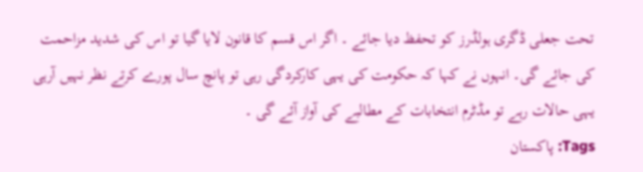تحت جعلی ڈگری ہولڈرز کو تحفظ دیا جائے ۔ اگر اس قسم کا قانون لایا گیا تو اس کی شدید مزاحمت کی جائے گی۔ انہوں نے کہا کہ حکومت کی یہی کارکردگی رہی تو پانچ سال پورے کرتے نظر نہیں آرہی یہی حالات رہے تو مڈٹرم انتخابات کے مطالبے کی آواز آئے گی ۔
Tags: پاکستان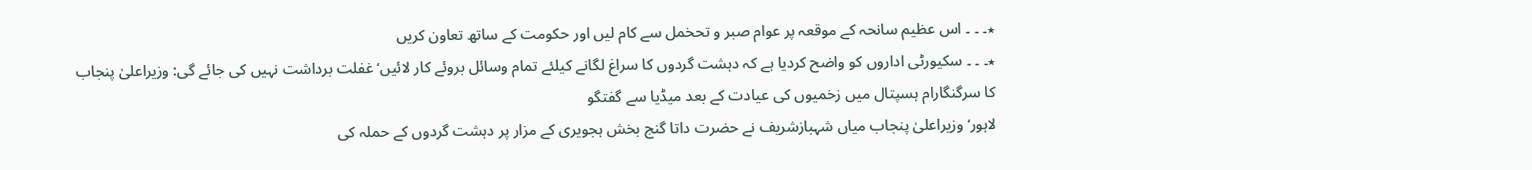٭۔ ۔ ۔ اس عظیم سانحہ کے موقعہ پر عوام صبر و تحخمل سے کام لیں اور حکومت کے ساتھ تعاون کریں
٭۔ ۔ ۔ سکیورٹی اداروں کو واضح کردیا ہے کہ دہشت گردوں کا سراغ لگانے کیلئے تمام وسائل بروئے کار لائیں‘ غفلت برداشت نہیں کی جائے گی: وزیراعلیٰ پنجاب کا سرگنگارام ہسپتال میں زخمیوں کی عیادت کے بعد میڈیا سے گفتگو
لاہور‘ وزیراعلیٰ پنجاب میاں شہبازشریف نے حضرت داتا گنج بخش ہجویری کے مزار پر دہشت گردوں کے حملہ کی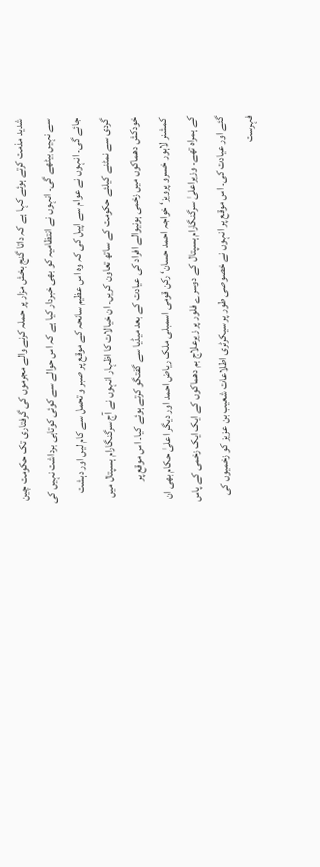شدید مذمت کرتے ہوئے کہا ہے کہ داتا گنج بخش مزار پر حملہ کرنے والے مجرموں کی گرفتاری تک حکومت چین سے نہیں بیٹھے گی۔ انہوں نے انتظامیہ کو بھی خبردار کیا ہے کہ اس حوالے سے کوئی کوتاہی برداشت نہیں کی جائے گی۔ انہوں نے عوام سے اپیل کی کہ وہ اس عظیم سانحہ کے موقع پر صبر و تحمل سے کام لیں اور دہشت گردی سے نمٹنے کیلئے حکومت کے ساتھ تعاون کریں۔ ان خیالات کا اظہار انہوں نے آج سرگنگارام ہسپتال میں خودکش دھماکوں میں زخمی ہونیوالے افراد کی عیادت کے بعد میڈیا سے گفتگو کرتے ہوئے کیا۔ اس موقع پر کمشنر لاہور خسرو پرویز‘ خواجہ احمد حسان‘ رکن قومی اسمبلی ملک ریاض احمد اور دیگر اعلیٰ حکام بھی ان کے ہمراہ تھے۔ وزیراعلیٰ سرگنگارام ہسپتال کے دوسرے فلور پر زیرعلاج بم دھماکوں کے ایک ایک زخمی کے پاس گئے اور عیادت کی۔ اس موقع پر انہوں نے خصوصی طور پر سیکرٹری اطلاعات شعیب بن عزیز کو زخمیوں کی فہرست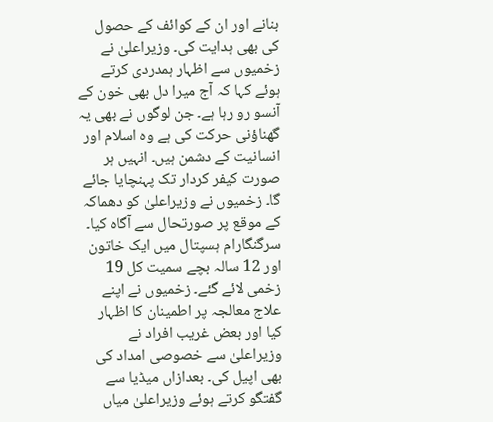بنانے اور ان کے کوائف کے حصول کی بھی ہدایت کی۔ وزیراعلیٰ نے زخمیوں سے اظہار ہمدردی کرتے ہوئے کہا کہ آج میرا دل بھی خون کے آنسو رو رہا ہے۔ جن لوگوں نے بھی یہ گھناؤنی حرکت کی ہے وہ اسلام اور انسانیت کے دشمن ہیں۔ انہیں ہر صورت کیفر کردار تک پہنچایا جائے گا۔ زخمیوں نے وزیراعلیٰ کو دھماکہ کے موقع پر صورتحال سے آگاہ کیا۔ سرگنگارام ہسپتال میں ایک خاتون اور 12 سالہ بچے سمیت کل 19 زخمی لائے گئے۔ زخمیوں نے اپنے علاج معالجہ پر اطمینان کا اظہار کیا اور بعض غریب افراد نے وزیراعلیٰ سے خصوصی امداد کی بھی اپیل کی۔ بعدازاں میڈیا سے گفتگو کرتے ہوئے وزیراعلیٰ میاں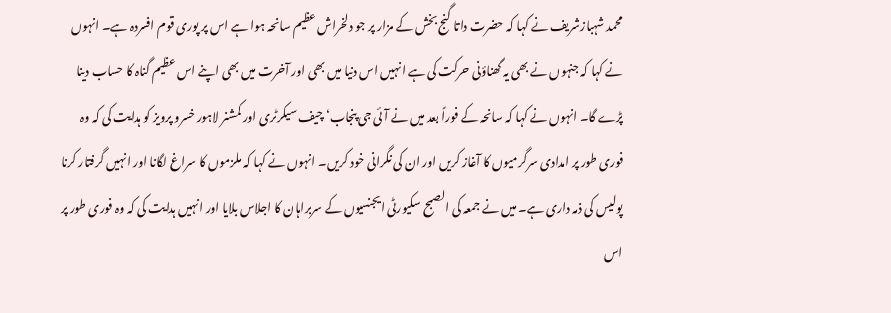محمد شہبازشریف نے کہا کہ حضرت داتا گنج بخش کے مزار پر جو دلخراش عظیم سانحہ ہوا ہے اس پر پوری قوم افسردہ ہے۔ انہوں نے کہا کہ جنہوں نے بھی یہ گھناؤنی حرکت کی ہے انہیں اس دنیا میں بھی اور آخرت میں بھی اپنے اس عظیم گناہ کا حساب دینا پڑے گا۔ انہوں نے کہا کہ سانحہ کے فوراً بعد میں نے آئی جی پنجاب‘ چیف سیکرٹری اور کمشنر لاہور خسرو پرویز کو ہدایت کی کہ وہ فوری طور پر امدادی سرگرمیوں کا آغاز کریں اور ان کی نگرانی خود کریں۔ انہوں نے کہا کہ ملزموں کا سراغ لگانا اور انہیں گرفتار کرنا پولیس کی ذمہ داری ہے۔ میں نے جمعہ کی الصبح سکیورٹی ایجنسیوں کے سربراہان کا اجلاس بلایا اور انہیں ہدایت کی کہ وہ فوری طور پر اس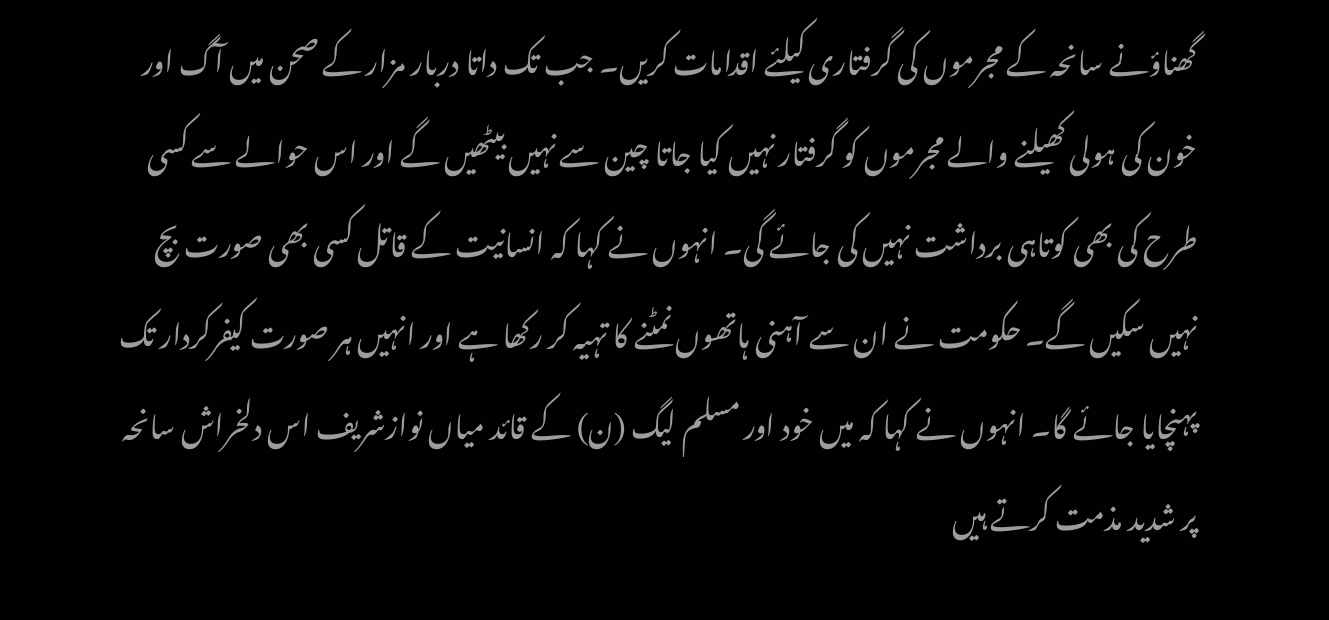گھناؤنے سانحہ کے مجرموں کی گرفتاری کیلئے اقدامات کریں۔ جب تک داتا دربار مزار کے صحن میں آگ اور خون کی ہولی کھیلنے والے مجرموں کو گرفتار نہیں کیا جاتا چین سے نہیں بیٹھیں گے اور اس حوالے سے کسی طرح کی بھی کوتاہی برداشت نہیں کی جائے گی۔ انہوں نے کہا کہ انسانیت کے قاتل کسی بھی صورت بچ نہیں سکیں گے۔ حکومت نے ان سے آہنی ہاتھوں نمٹنے کا تہیہ کر رکھا ہے اور انہیں ہر صورت کیفرکردار تک پہنچایا جائے گا۔ انہوں نے کہا کہ میں خود اور مسلم لیگ (ن) کے قائد میاں نوازشریف اس دلخراش سانحہ پر شدید مذمت کرتے ہیں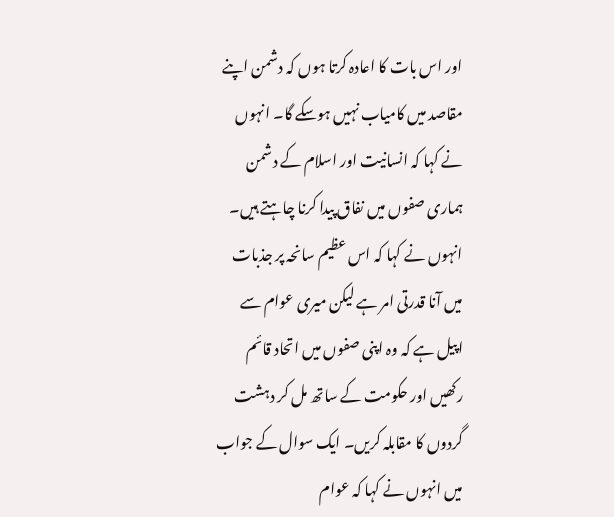اور اس بات کا اعادہ کرتا ہوں کہ دشمن اپنے مقاصد میں کامیاب نہیں ہوسکے گا۔ انہوں نے کہا کہ انسانیت اور اسلام کے دشمن ہماری صفوں میں نفاق پیدا کرنا چاہتے ہیں۔ انہوں نے کہا کہ اس عظیم سانحہ پر جذبات میں آنا قدرتی امر ہے لیکن میری عوام سے اپیل ہے کہ وہ اپنی صفوں میں اتحاد قائم رکھیں اور حکومت کے ساتھ مل کر دہشت گردوں کا مقابلہ کریں۔ ایک سوال کے جواب میں انہوں نے کہا کہ عوام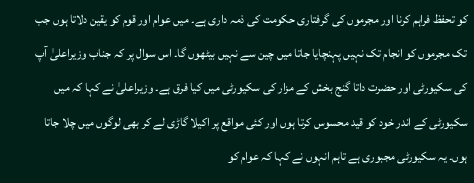کو تحفظ فراہم کرنا اور مجرموں کی گرفتاری حکومت کی ذمہ داری ہے۔ میں عوام اور قوم کو یقین دلاتا ہوں جب تک مجرموں کو انجام تک نہیں پہنچایا جاتا میں چین سے نہیں بیٹھوں گا۔ اس سوال پر کہ جناب وزیراعلیٰ آپ کی سکیورٹی اور حضرت داتا گنج بخش کے مزار کی سکیورٹی میں کیا فرق ہے۔ وزیراعلیٰ نے کہا کہ میں سکیورٹی کے اندر خود کو قید محسوس کرتا ہوں اور کئی مواقع پر اکیلا گاڑی لے کر بھی لوگوں میں چلا جاتا ہوں۔ یہ سکیورٹی مجبوری ہے تاہم انہوں نے کہا کہ عوام کو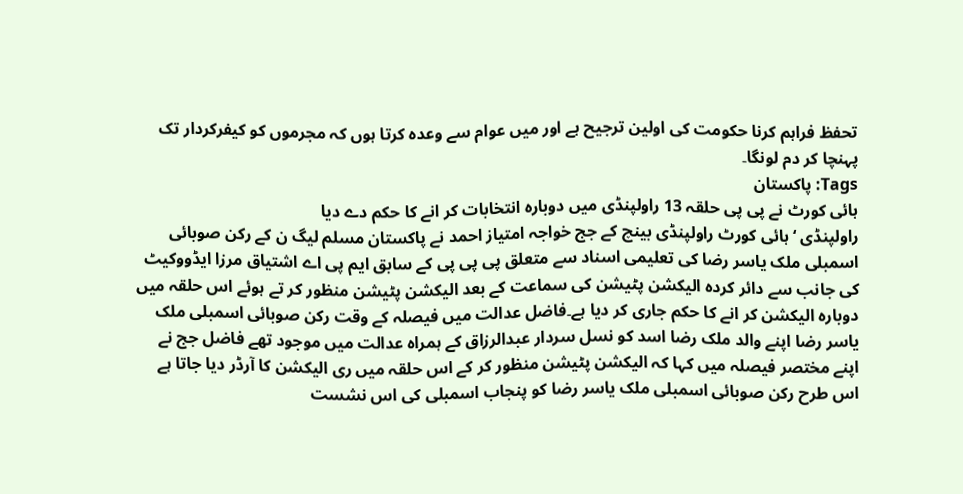تحفظ فراہم کرنا حکومت کی اولین ترجیح ہے اور میں عوام سے وعدہ کرتا ہوں کہ مجرموں کو کیفرکردار تک پہنچا کر دم لونگا۔
Tags: پاکستان
ہائی کورٹ نے پی پی حلقہ 13 راولپنڈی میں دوبارہ انتخابات کر انے کا حکم دے دیا
راولپنڈی ‘ ہائی کورٹ راولپنڈی بینچ کے جج خواجہ امتیاز احمد نے پاکستان مسلم لیگ ن کے رکن صوبائی اسمبلی ملک یاسر رضا کی تعلیمی اسناد سے متعلق پی پی پی کے سابق ایم پی اے اشتیاق مرزا ایڈووکیٹ کی جانب سے دائر کردہ الیکشن پٹیشن کی سماعت کے بعد الیکشن پٹیشن منظور کر تے ہوئے اس حلقہ میں دوبارہ الیکشن کر انے کا حکم جاری کر دیا ہے۔فاضل عدالت میں فیصلہ کے وقت رکن صوبائی اسمبلی ملک یاسر رضا اپنے والد ملک رضا اسد کو نسل سردار عبدالرزاق کے ہمراہ عدالت میں موجود تھے فاضل جج نے اپنے مختصر فیصلہ میں کہا کہ الیکشن پٹیشن منظور کر کے اس حلقہ میں ری الیکشن کا آرڈر دیا جاتا ہے اس طرح رکن صوبائی اسمبلی ملک یاسر رضا کو پنجاب اسمبلی کی اس نشست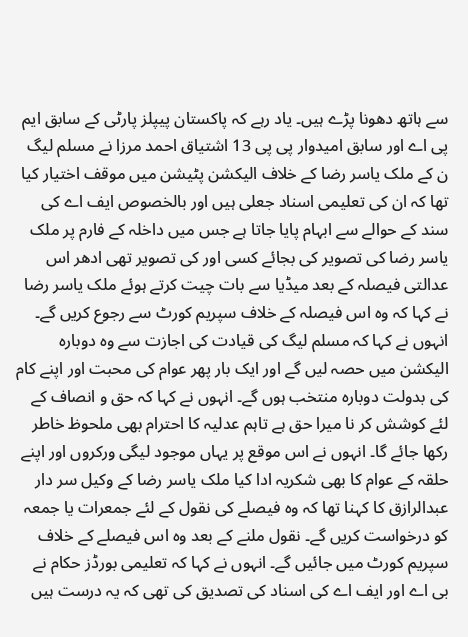سے ہاتھ دھونا پڑے ہیں۔ یاد رہے کہ پاکستان پیپلز پارٹی کے سابق ایم پی اے اور سابق امیدوار پی پی 13 اشتیاق احمد مرزا نے مسلم لیگ ن کے ملک یاسر رضا کے خلاف الیکشن پٹیشن میں موقف اختیار کیا تھا کہ ان کی تعلیمی اسناد جعلی ہیں اور بالخصوص ایف اے کی سند کے حوالے سے ابہام پایا جاتا ہے جس میں داخلہ کے فارم پر ملک یاسر رضا کی تصویر کی بجائے کسی اور کی تصویر تھی ادھر اس عدالتی فیصلہ کے بعد میڈیا سے بات چیت کرتے ہوئے ملک یاسر رضا نے کہا کہ وہ اس فیصلہ کے خلاف سپریم کورٹ سے رجوع کریں گے۔ انہوں نے کہا کہ مسلم لیگ کی قیادت کی اجازت سے وہ دوبارہ الیکشن میں حصہ لیں گے اور ایک بار پھر عوام کی محبت اور اپنے کام کی بدولت دوبارہ منتخب ہوں گے۔ انہوں نے کہا کہ حق و انصاف کے لئے کوشش کر نا میرا حق ہے تاہم عدلیہ کا احترام بھی ملحوظ خاطر رکھا جائے گا۔ انہوں نے اس موقع پر یہاں موجود لیگی ورکروں اور اپنے حلقہ کے عوام کا بھی شکریہ ادا کیا ملک یاسر رضا کے وکیل سر دار عبدالرازق کا کہنا تھا کہ وہ فیصلے کی نقول کے لئے جمعرات یا جمعہ کو درخواست کریں گے۔ نقول ملنے کے بعد وہ اس فیصلے کے خلاف سپریم کورٹ میں جائیں گے۔ انہوں نے کہا کہ تعلیمی بورڈز حکام نے بی اے اور ایف اے کی اسناد کی تصدیق کی تھی کہ یہ درست ہیں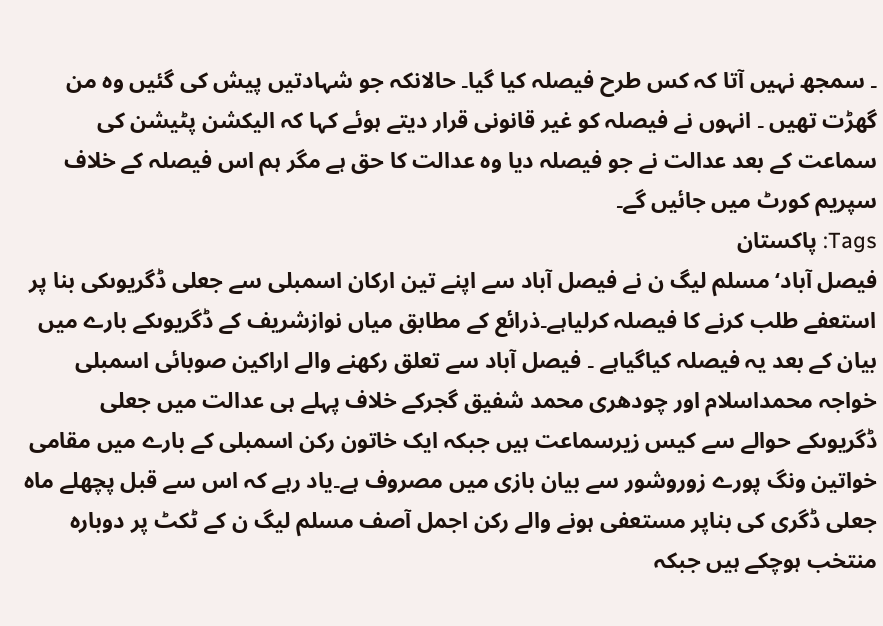۔ سمجھ نہیں آتا کہ کس طرح فیصلہ کیا گیا۔ حالانکہ جو شہادتیں پیش کی گئیں وہ من گھڑت تھیں ۔ انہوں نے فیصلہ کو غیر قانونی قرار دیتے ہوئے کہا کہ الیکشن پٹیشن کی سماعت کے بعد عدالت نے جو فیصلہ دیا وہ عدالت کا حق ہے مگر ہم اس فیصلہ کے خلاف سپریم کورٹ میں جائیں گے۔
Tags: پاکستان
فیصل آباد‘ مسلم لیگ ن نے فیصل آباد سے اپنے تین ارکان اسمبلی سے جعلی ڈگریوںکی بنا پر استعفے طلب کرنے کا فیصلہ کرلیاہے۔ذرائع کے مطابق میاں نوازشریف کے ڈگریوںکے بارے میں بیان کے بعد یہ فیصلہ کیاگیاہے ۔ فیصل آباد سے تعلق رکھنے والے اراکین صوبائی اسمبلی خواجہ محمداسلام اور چودھری محمد شفیق گجرکے خلاف پہلے ہی عدالت میں جعلی ڈگریوںکے حوالے سے کیس زیرسماعت ہیں جبکہ ایک خاتون رکن اسمبلی کے بارے میں مقامی خواتین ونگ پورے زوروشور سے بیان بازی میں مصروف ہے۔یاد رہے کہ اس سے قبل پچھلے ماہ جعلی ڈگری کی بناپر مستعفی ہونے والے رکن اجمل آصف مسلم لیگ ن کے ٹکٹ پر دوبارہ منتخب ہوچکے ہیں جبکہ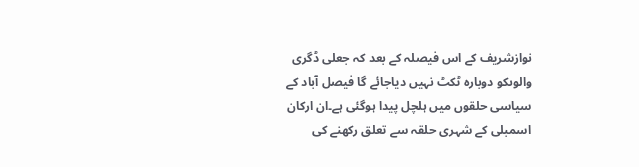نوازشریف کے اس فیصلہ کے بعد کہ جعلی ڈگری والوںکو دوبارہ ٹکٹ نہیں دیاجائے گا فیصل آباد کے سیاسی حلقوں میں ہلچل پیدا ہوگئی ہے۔ان ارکان اسمبلی کے شہری حلقہ سے تعلق رکھنے کی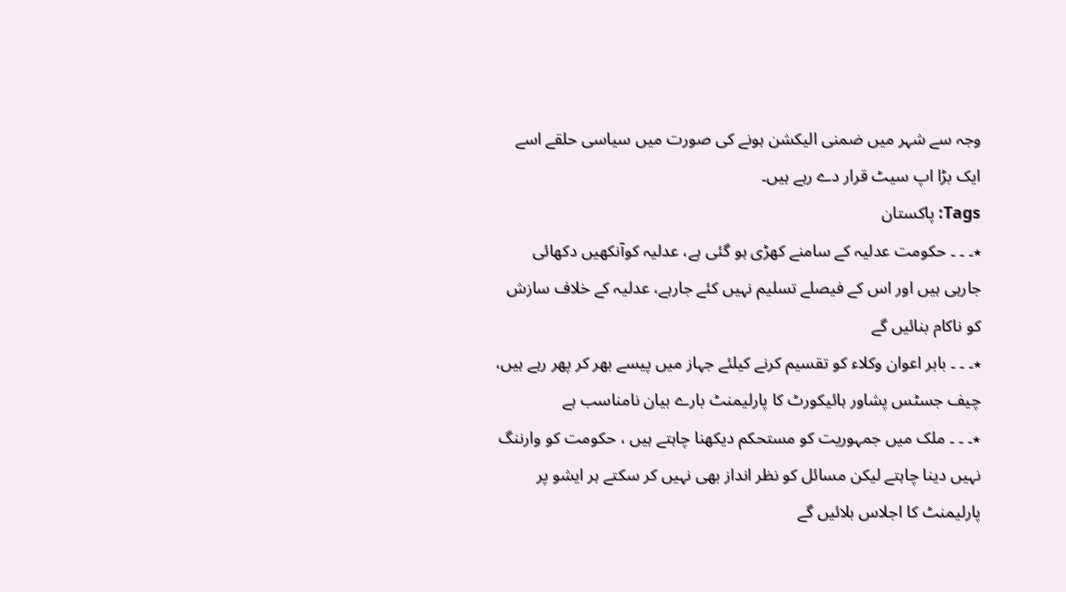وجہ سے شہر میں ضمنی الیکشن ہونے کی صورت میں سیاسی حلقے اسے ایک بڑا اپ سیٹ قرار دے رہے ہیں۔
Tags: پاکستان
٭۔ ۔ ۔ حکومت عدلیہ کے سامنے کھڑی ہو گئی ہے، عدلیہ کوآنکھیں دکھائی جارہی ہیں اور اس کے فیصلے تسلیم نہیں کئے جارہے، عدلیہ کے خلاف سازش کو ناکام بنائیں گے
٭۔ ۔ ۔ بابر اعوان وکلاء کو تقسیم کرنے کیلئے جہاز میں پیسے بھر کر پھر رہے ہیں، چیف جسٹس پشاور ہائیکورٹ کا پارلیمنٹ بارے بیان نامناسب ہے
٭۔ ۔ ۔ ملک میں جمہوریت کو مستحکم دیکھنا چاہتے ہیں ، حکومت کو وارننگ نہیں دینا چاہتے لیکن مسائل کو نظر انداز بھی نہیں کر سکتے ہر ایشو پر پارلیمنٹ کا اجلاس بلائیں گے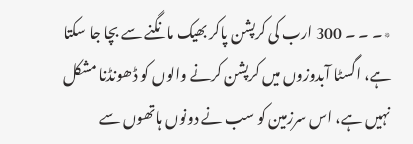٭۔ ۔ ۔ 300 ارب کی کرپشن پاکر بھیک مانگنے سے بچا جا سکتا ہے، اگسٹا آبدوزوں میں کرپشن کرنے والوں کو ڈھونڈنا مشکل نہیں ہے، اس سرزمین کو سب نے دونوں ہاتھوں سے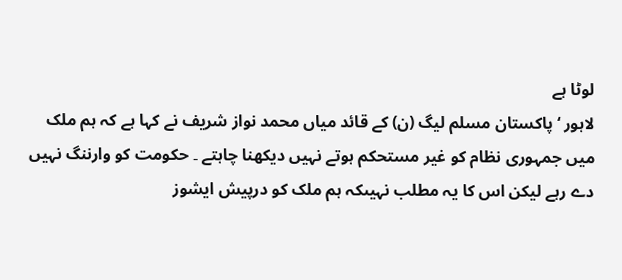لوٹا ہے
لاہور ‘ پاکستان مسلم لیگ (ن) کے قائد میاں محمد نواز شریف نے کہا ہے کہ ہم ملک میں جمہوری نظام کو غیر مستحکم ہوتے نہیں دیکھنا چاہتے ۔ حکومت کو وارننگ نہیں دے رہے لیکن اس کا یہ مطلب نہیںکہ ہم ملک کو درپیش ایشوز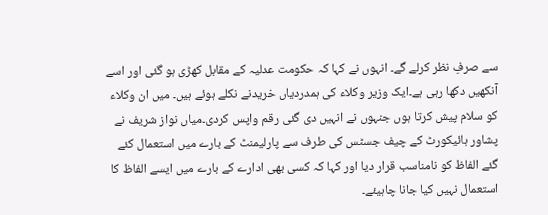سے صرفِ نظر کرلے گے۔ انہوں نے کہا کہ حکومت عدلیہ کے مقابل کھڑی ہو گئی اور اسے آنکھیں دکھا رہی ہے۔ایک وزیر وکلاء کی ہمدردیاں خریدنے نکلے ہوئے ہیں۔ میں ان وکلاء کو سلام پیش کرتا ہوں جنہوں نے انہیں دی گئی رقم واپس کردی۔میاں نواز شریف نے پشاور ہائیکورٹ کے چیف جسٹس کی طرف سے پارلیمنٹ کے بارے میں استعمال کئے گئے الفاظ کو نامناسب قرار دیا اور کہا کہ کسی بھی ادارے کے بارے میں ایسے الفاظ کا استعمال نہیں کیا جانا چاہیئے۔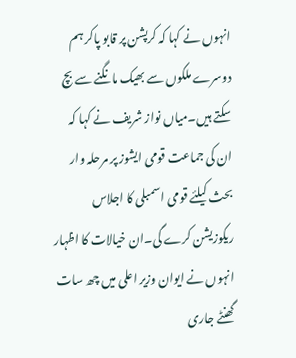انہوں نے کہا کہ کرپشن پر قابو پاکر ہم دوسرے ملکوں سے بھیک مانگنے سے بچ سکتے ہیں۔میاں نواز شریف نے کہا کہ ان کی جماعت قومی ایشوز پر مرحلہ وار بحث کیلئے قومی اسمبلی کا اجلاس ریکوزیشن کرے گی۔ان خیالات کا اظہار انہوں نے ایوان وزیر اعلی میں چھ سات گھنٹے جاری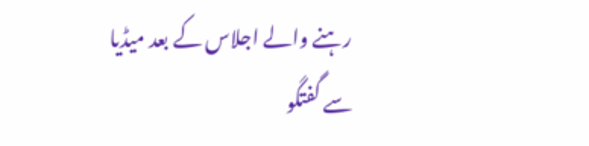رہنے والے اجلاس کے بعد میڈیا سے گفتگو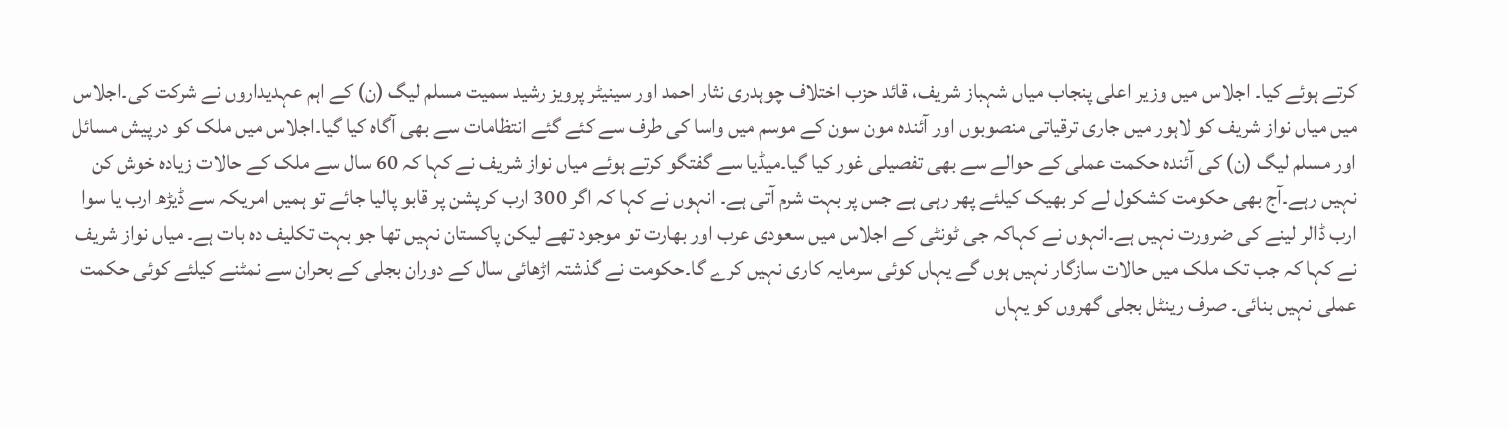کرتے ہوئے کیا۔ اجلاس میں وزیر اعلی پنجاب میاں شہباز شریف، قائد حزب اختلاف چوہدری نثار احمد اور سینیٹر پرویز رشید سمیت مسلم لیگ (ن) کے اہم عہدیداروں نے شرکت کی۔اجلاس میں میاں نواز شریف کو لاہور میں جاری ترقیاتی منصوبوں اور آئندہ مون سون کے موسم میں واسا کی طرف سے کئے گئے انتظامات سے بھی آگاہ کیا گیا۔اجلاس میں ملک کو درپیش مسائل اور مسلم لیگ (ن) کی آئندہ حکمت عملی کے حوالے سے بھی تفصیلی غور کیا گیا۔میڈیا سے گفتگو کرتے ہوئے میاں نواز شریف نے کہا کہ 60 سال سے ملک کے حالات زیادہ خوش کن نہیں رہے۔آج بھی حکومت کشکول لے کر بھیک کیلئے پھر رہی ہے جس پر بہت شرم آتی ہے۔ انہوں نے کہا کہ اگر 300 ارب کرپشن پر قابو پالیا جائے تو ہمیں امریکہ سے ڈیڑھ ارب یا سوا ارب ڈالر لینے کی ضرورت نہیں ہے۔انہوں نے کہاکہ جی ٹونٹی کے اجلاس میں سعودی عرب اور بھارت تو موجود تھے لیکن پاکستان نہیں تھا جو بہت تکلیف دہ بات ہے۔ میاں نواز شریف نے کہا کہ جب تک ملک میں حالات سازگار نہیں ہوں گے یہاں کوئی سرمایہ کاری نہیں کرے گا۔حکومت نے گذشتہ اڑھائی سال کے دوران بجلی کے بحران سے نمٹنے کیلئے کوئی حکمت عملی نہیں بنائی۔ صرف رینٹل بجلی گھروں کو یہاں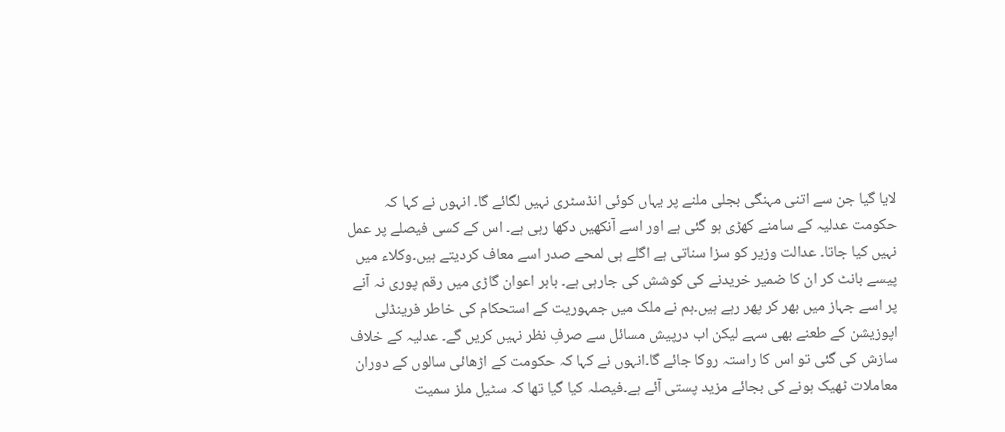لایا گیا جن سے اتنی مہنگی بجلی ملنے پر یہاں کوئی انڈسٹری نہیں لگائے گا۔ انہوں نے کہا کہ حکومت عدلیہ کے سامنے کھڑی ہو گئی ہے اور اسے آنکھیں دکھا رہی ہے۔ اس کے کسی فیصلے پر عمل نہیں کیا جاتا۔ عدالت وزیر کو سزا سناتی ہے اگلے ہی لمحے صدر اسے معاف کردیتے ہیں۔وکلاء میں پیسے بانٹ کر ان کا ضمیر خریدنے کی کوشش کی جارہی ہے۔ بابر اعوان گاڑی میں رقم پوری نہ آنے پر اسے جہاز میں بھر کر پھر رہے ہیں۔ہم نے ملک میں جمہوریت کے استحکام کی خاطر فرینڈلی اپوزیشن کے طعنے بھی سہے لیکن اب درپیش مسائل سے صرفِ نظر نہیں کریں گے۔ عدلیہ کے خلاف سازش کی گئی تو اس کا راستہ روکا جائے گا۔انہوں نے کہا کہ حکومت کے اڑھائی سالوں کے دوران معاملات ٹھیک ہونے کی بجائے مزید پستی آئے ہے۔فیصلہ کیا گیا تھا کہ سٹیل ملز سمیت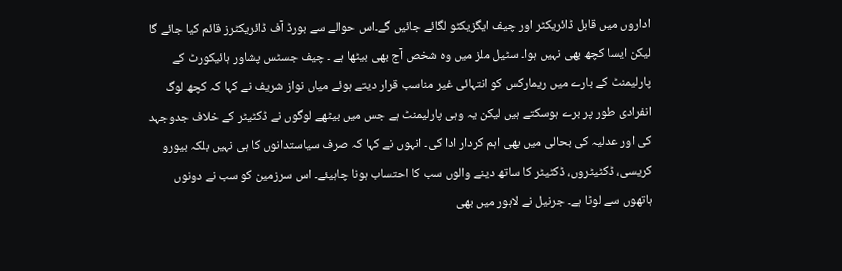اداروں میں قابل ڈائریکٹر اور چیف ایگزیکٹو لگائے جائیں گے۔اس حوالے سے بورڈ آف ڈائریکٹرز قائم کیا جائے گا لیکن ایسا کچھ بھی نہیں ہوا۔ سٹیل ملز میں وہ شخص آج بھی بیٹھا ہے ۔ چیف جسٹس پشاور ہائیکورٹ کے پارلیمنٹ کے بارے میں ریمارکس کو انتہائی غیر مناسب قرار دیتے ہوئے میاں نواز شریف نے کہا کہ کچھ لوگ انفرادی طور پر برے ہوسکتے ہیں لیکن یہ وہی پارلیمنٹ ہے جس میں بیٹھے لوگوں نے ڈکٹیٹر کے خلاف جدوجہد کی اور عدلیہ کی بحالی میں بھی اہم کردار ادا کی۔ انہوں نے کہا کہ صرف سیاستدانوں کا ہی نہیں بلکہ بیورو کریسی، ڈکٹیٹروں، ڈکٹیٹر کا ساتھ دینے والوں سب کا احتساب ہونا چاہیئے۔ اس سرزمین کو سب نے دونوں ہاتھوں سے لوٹا ہے۔ جرنیل نے لاہور میں بھی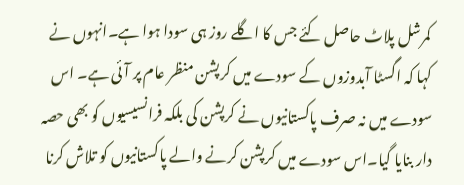کمرشل پلاٹ حاصل کئے جس کا اگلے روز ہی سودا ہوا ہے۔انہوں نے کہا کہ اگسٹا آبدوزوں کے سودے میں کرپشن منظر عام پر آئی ہے۔ اس سودے میں نہ صرف پاکستانیوں نے کرپشن کی بلکہ فرانسیسیوں کو بھی حصہ دار بنایا گیا۔اس سودے میں کرپشن کرنے والے پاکستانیوں کو تلاش کرنا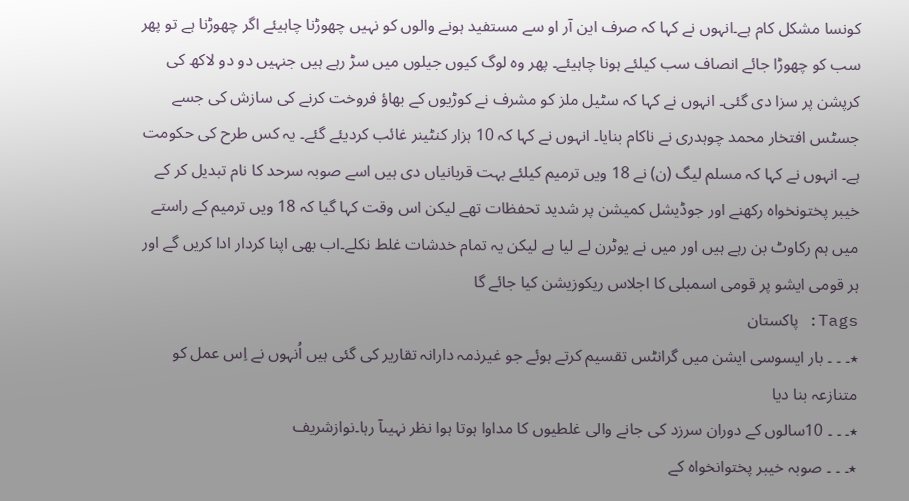کونسا مشکل کام ہے۔انہوں نے کہا کہ صرف این آر او سے مستفید ہونے والوں کو نہیں چھوڑنا چاہیئے اگر چھوڑنا ہے تو پھر سب کو چھوڑا جائے انصاف سب کیلئے ہونا چاہیئے۔ پھر وہ لوگ کیوں جیلوں میں سڑ رہے ہیں جنہیں دو دو لاکھ کی کرپشن پر سزا دی گئی۔ انہوں نے کہا کہ سٹیل ملز کو مشرف نے کوڑیوں کے بھاؤ فروخت کرنے کی سازش کی جسے جسٹس افتخار محمد چوہدری نے ناکام بنایا۔ انہوں نے کہا کہ 10 ہزار کنٹینر غائب کردیئے گئے۔ یہ کس طرح کی حکومت ہے۔ انہوں نے کہا کہ مسلم لیگ (ن) نے 18 ویں ترمیم کیلئے بہت قربانیاں دی ہیں اسے صوبہ سرحد کا نام تبدیل کر کے خیبر پختونخواہ رکھنے اور جوڈیشل کمیشن پر شدید تحفظات تھے لیکن اس وقت کہا گیا کہ 18 ویں ترمیم کے راستے میں ہم رکاوٹ بن رہے ہیں اور میں نے یوٹرن لے لیا ہے لیکن یہ تمام خدشات غلط نکلے۔اب بھی اپنا کردار ادا کریں گے اور ہر قومی ایشو پر قومی اسمبلی کا اجلاس ریکوزیشن کیا جائے گا
Tags: پاکستان
٭۔ ۔ ۔ بار ایسوسی ایشن میں گرانٹس تقسیم کرتے ہوئے جو غیرذمہ دارانہ تقاریر کی گئی ہیں اُنہوں نے اِس عمل کو متنازعہ بنا دیا
٭۔ ۔ ۔ 10سالوں کے دوران سرزد کی جانے والی غلطیوں کا مداوا ہوتا ہوا نظر نہیںآ رہا۔نوازشریف
٭۔ ۔ ۔ صوبہ خیبر پختوانخواہ کے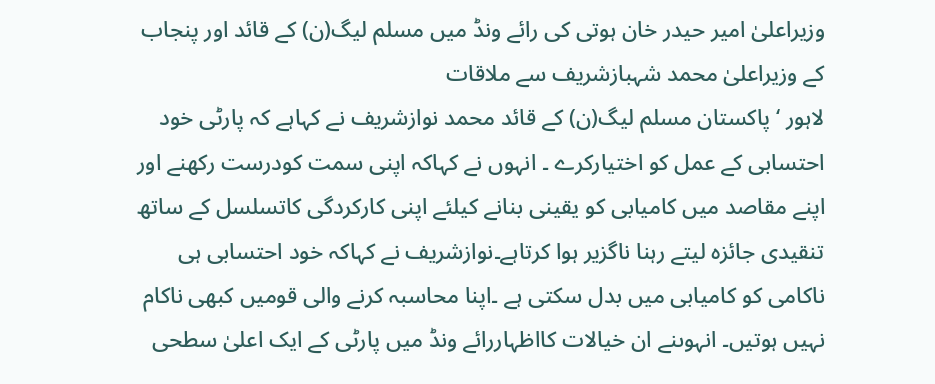وزیراعلیٰ امیر حیدر خان ہوتی کی رائے ونڈ میں مسلم لیگ(ن) کے قائد اور پنجاب کے وزیراعلیٰ محمد شہبازشریف سے ملاقات
لاہور ‘ پاکستان مسلم لیگ(ن) کے قائد محمد نوازشریف نے کہاہے کہ پارٹی خود احتسابی کے عمل کو اختیارکرے ۔ انہوں نے کہاکہ اپنی سمت کودرست رکھنے اور اپنے مقاصد میں کامیابی کو یقینی بنانے کیلئے اپنی کارکردگی کاتسلسل کے ساتھ تنقیدی جائزہ لیتے رہنا ناگزیر ہوا کرتاہے۔نوازشریف نے کہاکہ خود احتسابی ہی ناکامی کو کامیابی میں بدل سکتی ہے ۔اپنا محاسبہ کرنے والی قومیں کبھی ناکام نہیں ہوتیں۔ انہوںنے ان خیالات کااظہاررائے ونڈ میں پارٹی کے ایک اعلیٰ سطحی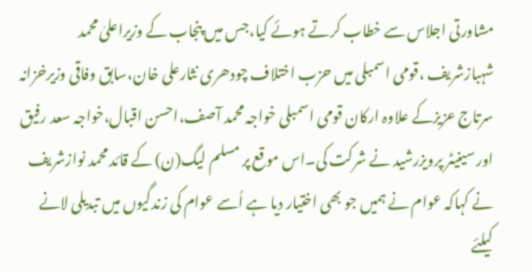مشاورتی اجلاس سے خطاب کرتے ہوئے کیا،جس میں پنجاب کے وزیراعلیٰ محمد شہبازشریف ،قومی اسمبلی میں حزب اختلاف چودھری نثارعلی خان،سابق وفاقی وزیرخزانہ سرتاج عزیزکے علاوہ ارکان قومی اسمبلی خواجہ محمد آصف،احسن اقبال،خواجہ سعد رفیق اور سینیٹر پرویزرشید نے شرکت کی۔اس موقع پر مسلم لیگ(ن) کے قائد محمد نوازشریف نے کہاکہ عوام نے ہمیں جو بھی اختیار دیا ہے اُسے عوام کی زندگیوں میں تبدیلی لانے کیلئے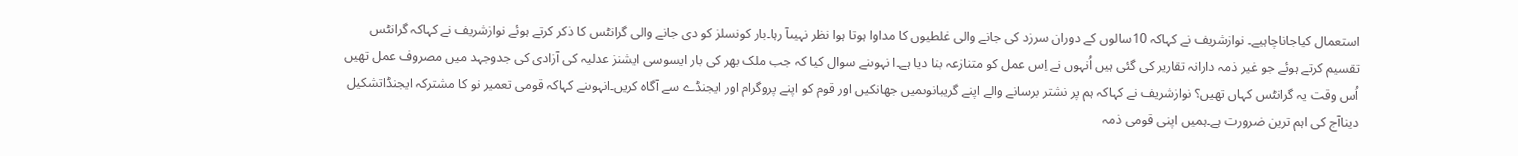استعمال کیاجاناچاہیے۔ نوازشریف نے کہاکہ 10سالوں کے دوران سرزد کی جانے والی غلطیوں کا مداوا ہوتا ہوا نظر نہیںآ رہا۔بار کونسلز کو دی جانے والی گرانٹس کا ذکر کرتے ہوئے نوازشریف نے کہاکہ گرانٹس تقسیم کرتے ہوئے جو غیر ذمہ دارانہ تقاریر کی گئی ہیں اُنہوں نے اِس عمل کو متنازعہ بنا دیا ہے۔ا نہوںنے سوال کیا کہ جب ملک بھر کی بار ایسوسی ایشنز عدلیہ کی آزادی کی جدوجہد میں مصروف عمل تھیں اُس وقت یہ گرانٹس کہاں تھیں؟ نوازشریف نے کہاکہ ہم پر نشتر برسانے والے اپنے گریبانوںمیں جھانکیں اور قوم کو اپنے پروگرام اور ایجنڈے سے آگاہ کریں۔انہوںنے کہاکہ قومی تعمیر نو کا مشترکہ ایجنڈاتشکیل دیناآج کی اہم ترین ضرورت ہے۔ہمیں اپنی قومی ذمہ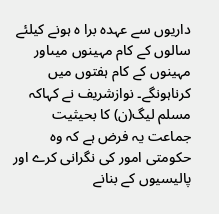داریوں سے عہدہ برا ہ ہونے کیلئے سالوں کے کام مہینوں میںاور مہینوں کے کام ہفتوں میں کرناہونگے۔ نوازشریف نے کہاکہ مسلم لیگ(ن) کا بحیثیت جماعت یہ فرض ہے کہ وہ حکومتی امور کی نگرانی کرے اور پالیسیوں کے بنانے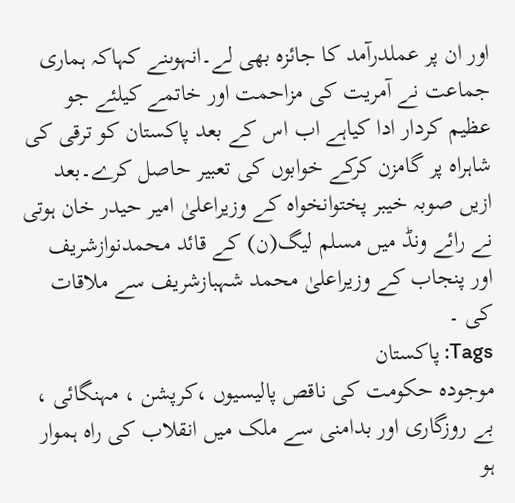اور ان پر عملدرآمد کا جائزہ بھی لے۔انہوںنے کہاکہ ہماری جماعت نے آمریت کی مزاحمت اور خاتمے کیلئے جو عظیم کردار ادا کیاہے اب اس کے بعد پاکستان کو ترقی کی شاہراہ پر گامزن کرکے خوابوں کی تعبیر حاصل کرے۔بعد ازیں صوبہ خیبر پختوانخواہ کے وزیراعلیٰ امیر حیدر خان ہوتی نے رائے ونڈ میں مسلم لیگ(ن) کے قائد محمدنوازشریف اور پنجاب کے وزیراعلیٰ محمد شہبازشریف سے ملاقات کی ۔
Tags: پاکستان
موجودہ حکومت کی ناقص پالیسیوں ،کرپشن ، مہنگائی ، بے روزگاری اور بدامنی سے ملک میں انقلاب کی راہ ہموار ہو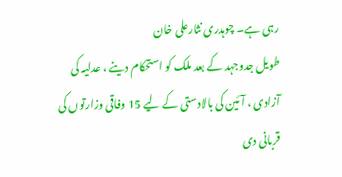رہی ہے۔ چوہدری نثارعلی خان
طویل جدوجہد کے بعد ملک کو استحکام دینے ، عدلیہ کی آزادی ، آئین کی بالادستی کے لیے 15 وفاقی وزارتوں کی قربانی دی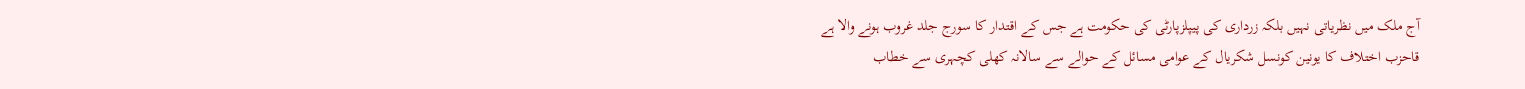آج ملک میں نظریاتی نہیں بلکہ زرداری کی پیپلزپارٹی کی حکومت ہے جس کے اقتدار کا سورج جلد غروب ہونے والا ہے
قاحزب اختلاف کا یونین کونسل شکریال کے عوامی مسائل کے حوالے سے سالانہ کھلی کچہری سے خطاب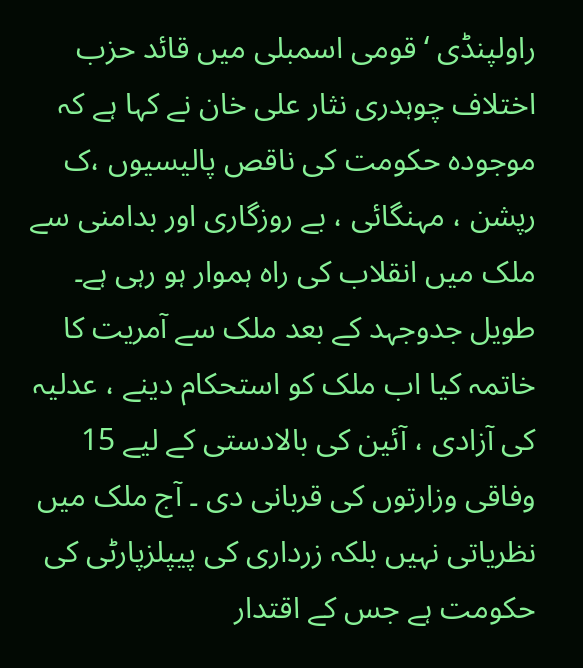راولپنڈی ‘ قومی اسمبلی میں قائد حزب اختلاف چوہدری نثار علی خان نے کہا ہے کہ موجودہ حکومت کی ناقص پالیسیوں ،ک رپشن ، مہنگائی ، بے روزگاری اور بدامنی سے ملک میں انقلاب کی راہ ہموار ہو رہی ہے۔ طویل جدوجہد کے بعد ملک سے آمریت کا خاتمہ کیا اب ملک کو استحکام دینے ، عدلیہ کی آزادی ، آئین کی بالادستی کے لیے 15 وفاقی وزارتوں کی قربانی دی ۔ آج ملک میں نظریاتی نہیں بلکہ زرداری کی پیپلزپارٹی کی حکومت ہے جس کے اقتدار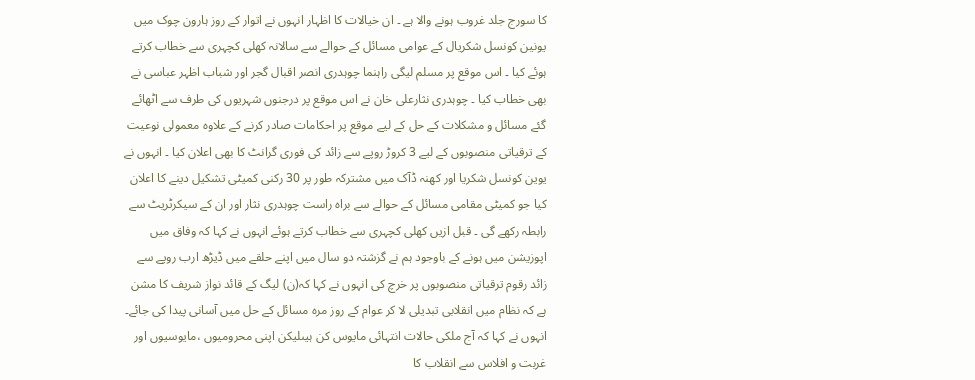کا سورج جلد غروب ہونے والا ہے ۔ ان خیالات کا اظہار انہوں نے اتوار کے روز ہارون چوک میں یونین کونسل شکریال کے عوامی مسائل کے حوالے سے سالانہ کھلی کچہری سے خطاب کرتے ہوئے کیا ۔ اس موقع پر مسلم لیگی راہنما چوہدری انصر اقبال گجر اور شباب اظہر عباسی نے بھی خطاب کیا ۔ چوہدری نثارعلی خان نے اس موقع پر درجنوں شہریوں کی طرف سے اٹھائے گئے مسائل و مشکلات کے حل کے لیے موقع پر احکامات صادر کرنے کے علاوہ معمولی نوعیت کے ترقیاتی منصوبوں کے لیے 3 کروڑ روپے سے زائد کی فوری گرانٹ کا بھی اعلان کیا ۔ انہوں نے یوین کونسل شکریا اور کھنہ ڈآک میں مشترکہ طور پر 30 رکنی کمیٹی تشکیل دینے کا اعلان کیا جو کمیٹی مقامی مسائل کے حوالے سے براہ راست چوہدری نثار اور ان کے سیکرٹریٹ سے رابطہ رکھے گی ۔ قبل ازیں کھلی کچہری سے خطاب کرتے ہوئے انہوں نے کہا کہ وفاق میں اپوزیشن میں ہونے کے باوجود ہم نے گزشتہ دو سال میں اپنے حلقے میں ڈیڑھ ارب روپے سے زائد رقوم ترقیاتی منصوبوں پر خرچ کی انہوں نے کہا کہ(ن) لیگ کے قائد نواز شریف کا مشن ہے کہ نظام میں انقلابی تبدیلی لا کر عوام کے روز مرہ مسائل کے حل میں آسانی پیدا کی جائے۔ انہوں نے کہا کہ آج ملکی حالات انتہائی مایوس کن ہیںلیکن اپنی محرومیوں ،مایوسیوں اور غربت و افلاس سے انقلاب کا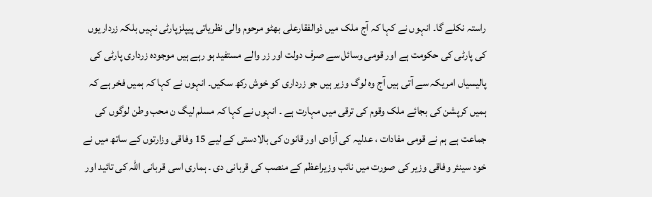راستہ نکلے گا۔ انہوں نے کہا کہ آج ملک میں ذوالفقارعلی بھٹو مرحوم والی نظریاتی پیپلزپارٹی نہیں بلکہ زرداریوں کی پارٹی کی حکومت ہے اور قومی وسائل سے صرف دولت اور زر والے مستفید ہو رہے ہیں موجودہ زرداری پارٹی کی پالیسیاں امریکہ سے آتی ہیں آج وہ لوگ وزیر ہیں جو زرداری کو خوش رکھ سکیں۔ انہوں نے کہا کہ ہمیں فخر ہے کہ ہمیں کرپشن کی بجائے ملک وقوم کی ترقی میں مہارت ہے ۔ انہوں نے کہا کہ مسلم لیگ ن محب وطن لوگوں کی جماعت ہے ہم نے قومی مفادات ، عدلیہ کی آزادی اور قانون کی بالادستی کے لیے 15 وفاقی وزارتوں کے ساتھ میں نے خود سینئر وفاقی وزیر کی صورت میں نائب وزیراعظم کے منصب کی قربانی دی ۔ ہماری اسی قربانی اللہ کی تائید اور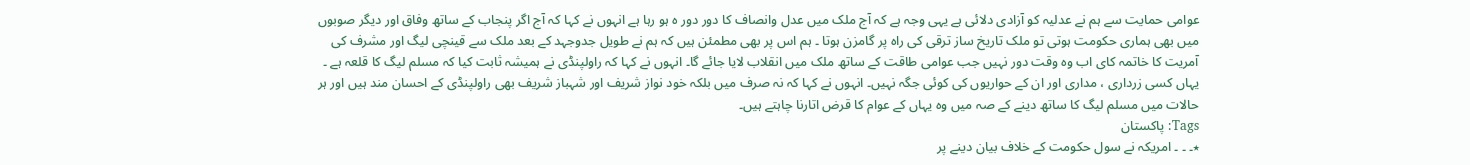عوامی حمایت سے ہم نے عدلیہ کو آزادی دلائی ہے یہی وجہ ہے کہ آج ملک میں عدل وانصاف کا دور دور ہ ہو رہا ہے انہوں نے کہا کہ آج اگر پنجاب کے ساتھ وفاق اور دیگر صوبوں میں بھی ہماری حکومت ہوتی تو ملک تاریخ ساز ترقی کی راہ پر گامزن ہوتا ۔ ہم اس پر بھی مطمئن ہیں کہ ہم نے طویل جدوجہد کے بعد ملک سے قینچی لیگ اور مشرف کی آمریت کا خاتمہ کای اب وہ وقت دور نہیں جب عوامی طاقت کے ساتھ ملک میں انقلاب لایا جائے گا۔ انہوں نے کہا کہ راولپنڈی نے ہمیشہ ثابت کیا کہ مسلم لیگ کا قلعہ ہے ۔ یہاں کسی زرداری ، مداری اور ان کے حواریوں کی کوئی جگہ نہیں۔ انہوں نے کہا کہ نہ صرف میں بلکہ خود نواز شریف اور شہباز شریف بھی راولپنڈی کے احسان مند ہیں اور ہر حالات میں مسلم لیگ کا ساتھ دینے کے صہ میں وہ یہاں کے عوام کا قرض اتارنا چاہتے ہیں۔
Tags: پاکستان
٭۔ ۔ ۔ امریکہ نے سول حکومت کے خلاف بیان دینے پر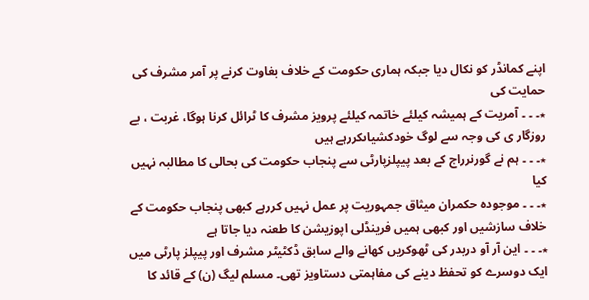اپنے کمانڈر کو نکال دیا جبکہ ہماری حکومت کے خلاف بغاوت کرنے پر آمر مشرف کی حمایت کی
٭۔ ۔ ۔ آمریت کے ہمیشہ کیلئے خاتمہ کیلئے پرویز مشرف کا ٹرائل کرنا ہوگا، غربت ، بے روزگار ی کی وجہ سے لوگ خودکشیاںکررہے ہیں
٭۔ ۔ ۔ ہم نے گورنرراج کے بعد پیپلزپارٹی سے پنجاب حکومت کی بحالی کا مطالبہ نہیں کیا
٭۔ ۔ ۔ موجودہ حکمران میثاق جمہوریت پر عمل نہیں کررہے کبھی پنجاب حکومت کے خلاف سازشیں اور کبھی ہمیں فرینڈلی اپوزیشن کا طعنہ دیا جاتا ہے
٭۔ ۔ ۔ این آر آو دربدر کی ٹھوکریں کھانے والے سابق ڈکٹیٹر مشرف اور پیپلز پارٹی میں ایک دوسرے کو تحفظ دینے کی مفاہمتی دستاویز تھی۔ مسلم لیگ (ن) کے قائد کا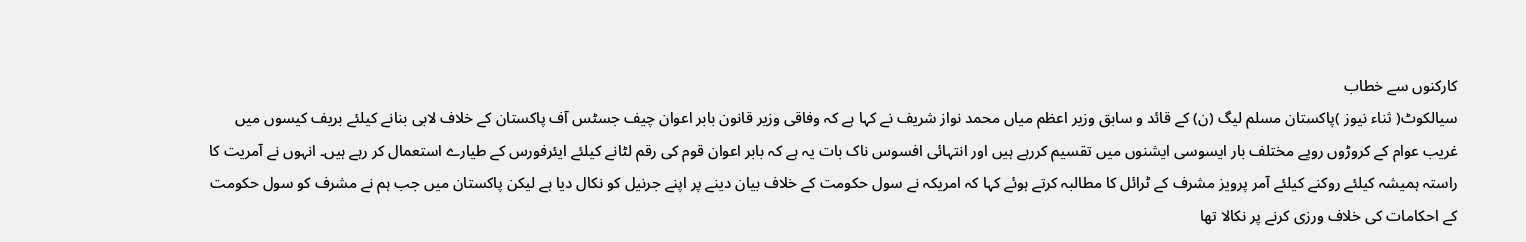کارکنوں سے خطاب
سیالکوٹ( ثناء نیوز )پاکستان مسلم لیگ (ن) کے قائد و سابق وزیر اعظم میاں محمد نواز شریف نے کہا ہے کہ وفاقی وزیر قانون بابر اعوان چیف جسٹس آف پاکستان کے خلاف لابی بنانے کیلئے بریف کیسوں میں غریب عوام کے کروڑوں روپے مختلف بار ایسوسی ایشنوں میں تقسیم کررہے ہیں اور انتہائی افسوس ناک بات یہ ہے کہ بابر اعوان قوم کی رقم لٹانے کیلئے ایئرفورس کے طیارے استعمال کر رہے ہیں۔ انہوں نے آمریت کا راستہ ہمیشہ کیلئے روکنے کیلئے آمر پرویز مشرف کے ٹرائل کا مطالبہ کرتے ہوئے کہا کہ امریکہ نے سول حکومت کے خلاف بیان دینے پر اپنے جرنیل کو نکال دیا ہے لیکن پاکستان میں جب ہم نے مشرف کو سول حکومت کے احکامات کی خلاف ورزی کرنے پر نکالا تھا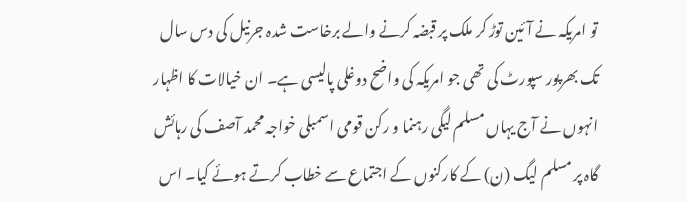تو امریکہ نے آئین توڑ کر ملک پر قبضہ کرنے والے برخاست شدہ جرنیل کی دس سال تک بھرپور سپورٹ کی تھی جو امریکہ کی واضح دوغلی پالیسی ہے۔ ان خیالات کا اظہار انہوں نے آج یہاں مسلم لیگی رہنما و رکن قومی اسمبلی خواجہ محمد آصف کی رہائش گاہ پر مسلم لیگ (ن) کے کارکنوں کے اجتماع سے خطاب کرتے ہوئے کیا۔ اس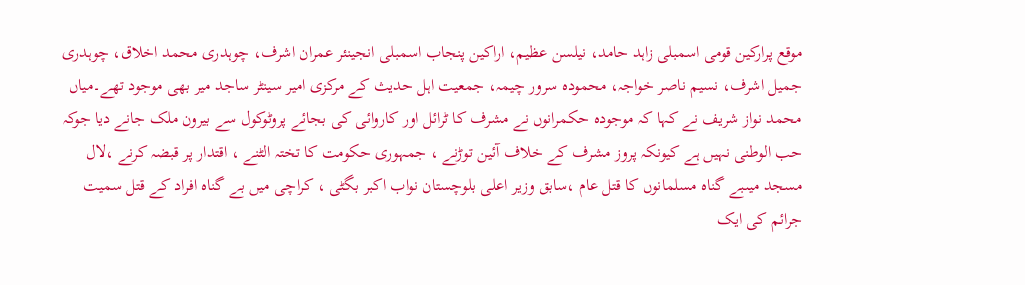موقع پرارکین قومی اسمبلی زاہد حامد، نیلسن عظیم، اراکین پنجاب اسمبلی انجینئر عمران اشرف، چوہدری محمد اخلاق، چوہدری جمیل اشرف، نسیم ناصر خواجہ، محمودہ سرور چیمہ، جمعیت اہل حدیث کے مرکزی امیر سینٹر ساجد میر بھی موجود تھے۔میاں محمد نواز شریف نے کہا کہ موجودہ حکمرانوں نے مشرف کا ٹرائل اور کاروائی کی بجائے پروٹوکول سے بیرون ملک جانے دیا جوکہ حب الوطنی نہیں ہے کیونکہ پروز مشرف کے خلاف آئین توڑنے ، جمہوری حکومت کا تختہ الٹنے ، اقتدار پر قبضہ کرنے ،لال مسجد میںبے گناہ مسلمانوں کا قتل عام ،سابق وزیر اعلی بلوچستان نواب اکبر بگٹی ، کراچی میں بے گناہ افراد کے قتل سمیت جرائم کی ایک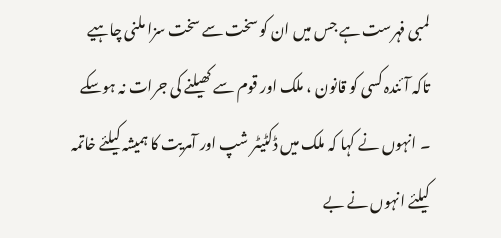لمبی فہرست ہے جس میں ان کو سخت سے سخت سزا ملنی چاہیے تاکہ آئندہ کسی کو قانون ، ملک اور قوم سے کھیلنے کی جرات نہ ہوسکے ۔ انہوں نے کہا کہ ملک میں ڈکٹیٹر شپ اور آمریت کا ہمیشہ کیلئے خاتمہ کیلئے انہوں نے بے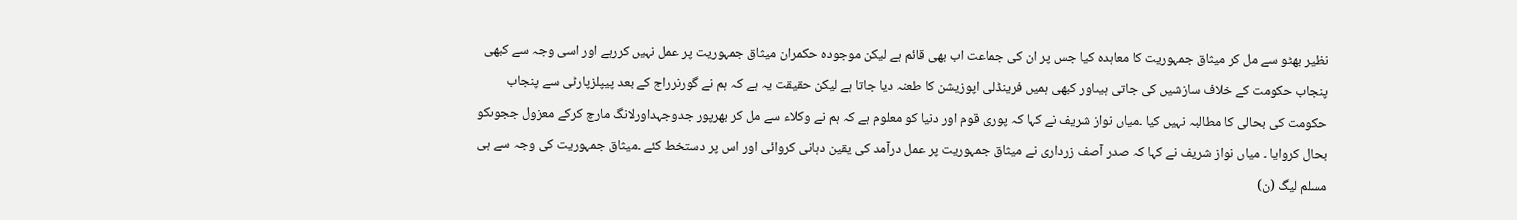نظیر بھٹو سے مل کر میثاق جمہوریت کا معاہدہ کیا جس پر ان کی جماعت اب بھی قائم ہے لیکن موجودہ حکمران میثاق جمہوریت پر عمل نہیں کررہے اور اسی وجہ سے کبھی پنجاب حکومت کے خلاف سازشیں کی جاتی ہیںاور کبھی ہمیں فرینڈلی اپوزیشن کا طعنہ دیا جاتا ہے لیکن حقیقت یہ ہے کہ ہم نے گورنرراج کے بعد پیپلزپارٹی سے پنجاب حکومت کی بحالی کا مطالبہ نہیں کیا ۔میاں نواز شریف نے کہا کہ پوری قوم اور دنیا کو معلوم ہے کہ ہم نے وکلاء سے مل کر بھرپور جدوجہداورلانگ مارچ کرکے معزول ججوںکو بحال کروایا ۔ میاں نواز شریف نے کہا کہ صدر آصف زرداری نے میثاق جمہوریت پر عمل درآمد کی یقین دہانی کروائی اور اس پر دستخط کئے ۔میثاق جمہوریت کی وجہ سے ہی مسلم لیگ (ن)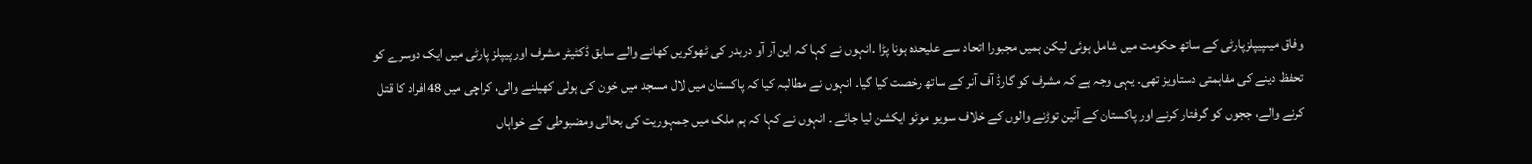وفاق میںپیپلزپارٹی کے ساتھ حکومت میں شامل ہوئی لیکن ہمیں مجبورا اتحاد سے علیحدہ ہونا پڑا ۔انہوں نے کہا کہ این آر آو دربدر کی ٹھوکریں کھانے والے سابق ڈکٹیٹر مشرف اور پیپلز پارٹی میں ایک دوسرے کو تحفظ دینے کی مفاہمتی دستاویز تھی۔ یہی وجہ ہے کہ مشرف کو گارڈ آف آنر کے ساتھ رخصت کیا گیا۔ انہوں نے مطالبہ کیا کہ پاکستان میں لال مسجد میں خون کی ہولی کھیلنے والی، کراچی میں 48افراد کا قتل کرنے والے، ججوں کو گرفتار کرنے اور پاکستان کے آئین توڑنے والوں کے خلاف سویو موٹو ایکشن لیا جائے ۔ انہوں نے کہا کہ ہم ملک میں جمہوریت کی بحالی ومضبوطی کے خواہاں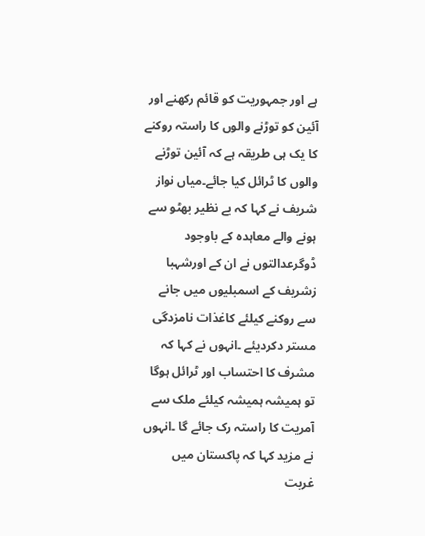ہے اور جمہوریت کو قائم رکھنے اور آئین کو توڑنے والوں کا راستہ روکنے کا یک ہی طریقہ ہے کہ آئین توڑنے والوں کا ٹرائل کیا جائے۔میاں نواز شریف نے کہا کہ بے نظیر بھٹو سے ہونے والے معاہدہ کے باوجود ڈوگرعدالتوں نے ان کے اورشہبا زشریف کے اسمبلیوں میں جانے سے روکنے کیلئے کاغذات نامزدگی مستر دکردیئے ۔انہوں نے کہا کہ مشرف کا احتساب اور ٹرائل ہوگا تو ہمیشہ ہمیشہ کیلئے ملک سے آمریت کا راستہ رک جائے گا ۔انہوں نے مزید کہا کہ پاکستان میں غربت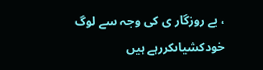، بے روزگار ی کی وجہ سے لوگ خودکشیاںکررہے ہیں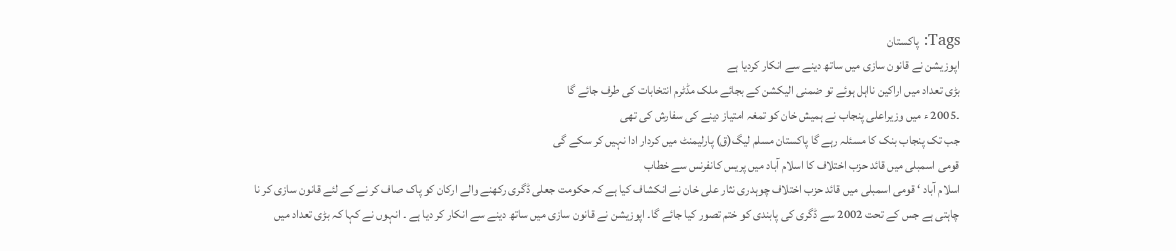Tags: پاکستان
اپوزیشن نے قانون سازی میں ساتھ دینے سے انکار کردیا ہے
بڑی تعداد میں اراکین نااہل ہوئے تو ضمنی الیکشن کے بجائے ملک مڈٹرم انتخابات کی طرف جائے گا
۔2005 ء میں وزیراعلی پنجاب نے ہمیش خان کو تمغہ امتیاز دینے کی سفارش کی تھی
جب تک پنجاب بنک کا مسئلہ رہے گا پاکستان مسلم لیگ(ق) پارلیمنٹ میں کردار ادا نہیں کر سکے گی
قومی اسمبلی میں قائد حزب اختلاف کا اسلام آباد میں پریس کانفرنس سے خطاب
اسلام آباد ‘ قومی اسمبلی میں قائد حزب اختلاف چوہدری نثار علی خان نے انکشاف کیا ہے کہ حکومت جعلی ڈگری رکھنے والے ارکان کو پاک صاف کر نے کے لئے قانون سازی کر نا چاہتی ہے جس کے تحت 2002 سے ڈگری کی پابندی کو ختم تصور کیا جائے گا۔ اپوزیشن نے قانون سازی میں ساتھ دینے سے انکار کر دیا ہے ۔ انہوں نے کہا کہ بڑی تعداد میں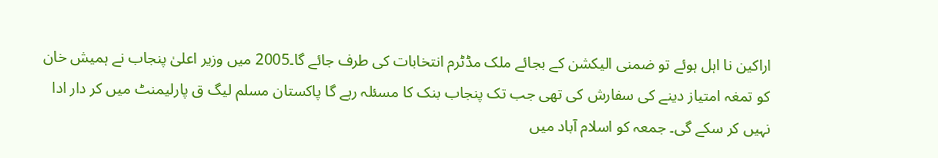اراکین نا اہل ہوئے تو ضمنی الیکشن کے بجائے ملک مڈٹرم انتخابات کی طرف جائے گا۔2005 میں وزیر اعلیٰ پنجاب نے ہمیش خان کو تمغہ امتیاز دینے کی سفارش کی تھی جب تک پنجاب بنک کا مسئلہ رہے گا پاکستان مسلم لیگ ق پارلیمنٹ میں کر دار ادا نہیں کر سکے گی۔ جمعہ کو اسلام آباد میں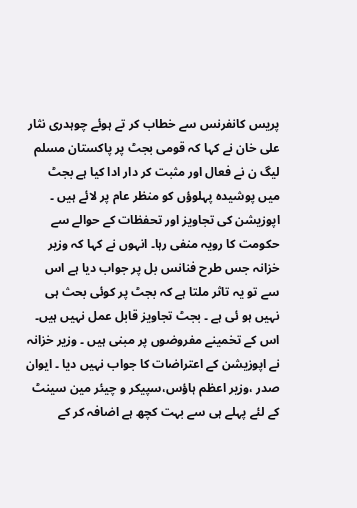پریس کانفرنس سے خطاب کر تے ہوئے چوہدری نثار علی خان نے کہا کہ قومی بجٹ پر پاکستان مسلم لیگ ن نے فعال اور مثبت کر دار ادا کیا ہے بجٹ میں پوشیدہ پہلوؤں کو منظر عام پر لائے ہیں ۔ اپوزیشن کی تجاویز اور تحفظات کے حوالے سے حکومت کا رویہ منفی رہا۔ انہوں نے کہا کہ وزیر خزانہ جس طرح فنانس بل پر جواب دیا ہے اس سے تو یہ تاثر ملتا ہے کہ بجٹ پر کوئی بحث ہی نہیں ہو ئی ہے ۔ بجٹ تجاویز قابل عمل نہیں ہیں۔ اس کے تخمینے مفروضوں پر مبنی ہیں ۔ وزیر خزانہ نے اپوزیشن کے اعتراضات کا جواب نہیں دیا ۔ ایوان صدر ،وزیر اعظم ہاؤس،سپیکر و چیئر مین سینٹ کے لئے پہلے ہی سے بہت کچھ ہے اضافہ کر کے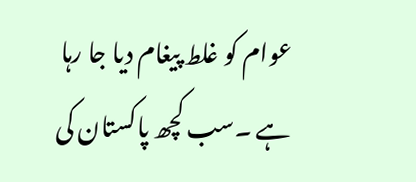عوام کو غلط پیغام دیا جا رہا ہے ۔سب کچھ پاکستان کی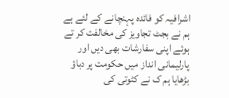اشرافیہ کو فائدہ پہنچانے کے لئے ہے ہم نے بجٹ تجاویز کی مخالفت کر تے ہوئے اپنی سفارشات بھی دیں اور پارلیمانی انداز میں حکومت پر دباؤ بڑھایا ہم ک نے کٹوتی کی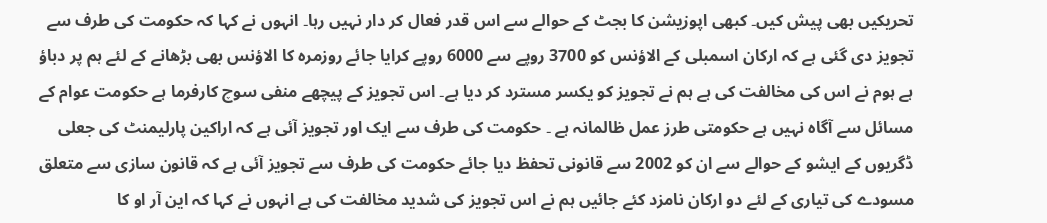تحریکیں بھی پیش کیں۔ کبھی اپوزیشن کا بجٹ کے حوالے سے اس قدر فعال کر دار نہیں رہا۔ انہوں نے کہا کہ حکومت کی طرف سے تجویز دی گئی ہے کہ ارکان اسمبلی کے الاؤنس کو 3700 روپے سے 6000 روپے کرایا جائے روزمرہ کا الاؤنس بھی بڑھانے کے لئے ہم پر دباؤ ہے ہوم نے اس کی مخالفت کی ہے ہم نے تجویز کو یکسر مسترد کر دیا ہے۔ اس تجویز کے پیچھے منفی سوچ کارفرما ہے حکومت عوام کے مسائل سے آگاہ نہیں ہے حکومتی طرز عمل ظالمانہ ہے ۔ حکومت کی طرف سے ایک اور تجویز آئی ہے کہ اراکین پارلیمنٹ کی جعلی ڈگریوں کے ایشو کے حوالے سے ان کو 2002 سے قانونی تحفظ دیا جائے حکومت کی طرف سے تجویز آئی ہے کہ قانون سازی سے متعلق مسودے کی تیاری کے لئے دو ارکان نامزد کئے جائیں ہم نے اس تجویز کی شدید مخالفت کی ہے انہوں نے کہا کہ این آر او کا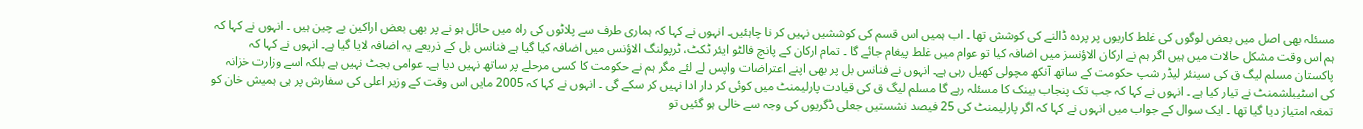مسئلہ بھی اصل میں بعض لوگوں کی غلط کاریوں پر پردہ ڈالنے کی کوشش تھا ۔ اب ہمیں اس قسم کی کوششیں نہیں کر نا چاہئیں۔ انہوں نے کہا کہ ہماری طرف سے پلاٹوں کی راہ میں حائل ہو نے پر بھی بعض اراکین بے چین ہیں ۔ انہوں نے کہا کہ ہم اس وقت مشکل حالات میں ہیں اگر ہم نے ارکان الاؤنسز میں اضافہ کیا تو عوام میں غلط پیغام جائے گا ۔ تمام ارکان کے پانچ فالٹو ایئر ٹکٹ، ٹرپولنگ الاؤنس میں اضافہ کیا گیا ہے فنانس بل کے ذریعے یہ اضافہ لایا گیا ہے۔ انہوں نے کہا کہ پاکستان مسلم لیگ ق کی سینئر لیڈر شپ حکومت کے ساتھ آنکھ مچولی کھیل رہی ہے۔ انہوں نے فنانس بل پر بھی اپنے اعتراضات واپس لے لئے مگر ہم نے حکومت کا کسی مرحلے پر ساتھ نہیں دیا ہے۔ عوامی بجٹ نہیں ہے بلکہ اسے وزارت خزانہ کی اسٹیبلشمنٹ نے تیار کیا ہے ۔ انہوں نے کہا کہ جب تک پنجاب بینک کا مسئلہ رہے گا مسلم لیگ ق کی قیادت پارلیمنٹ میں کوئی کر دار ادا نہیں کر سکے گی ۔ انہوں نے کہا کہ 2005 مایں اس وقت کے وزیر اعلی کی سفارش پر ہی ہمیش خان کو تمغہ امتیاز دیا گیا تھا ۔ ایک سوال کے جواب میں انہوں نے کہا کہ اگر پارلیمنٹ کی 25 فیصد نشستیں جعلی ڈگریوں کی وجہ سے خالی ہو گئیں تو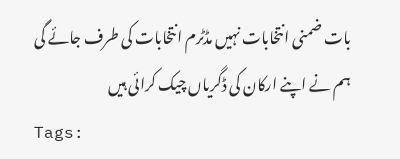بات ضمنی انتخابات نہیں مڈٹرم انتخابات کی طرف جائے گی ہم نے اپنے ارکان کی ڈگریاں چیک کرائی ہیں
Tags: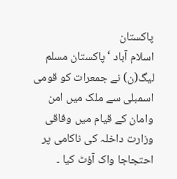پاکستان
اسلام آباد ‘ پاکستان مسلم لیگ(ن) نے جمعرات کو قومی اسمبلی سے ملک میں امن وامان کے قیام میں وفاقی وزارت داخلہ کی ناکامی پر احتجاجا واک آؤٹ کیا ۔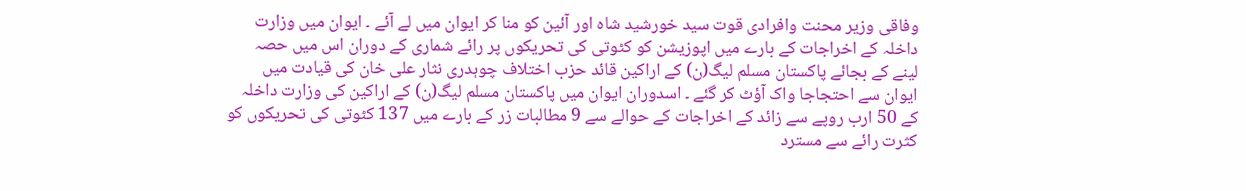وفاقی وزیر محنت وافرادی قوت سید خورشید شاہ اور آئین کو منا کر ایوان میں لے آئے ۔ ایوان میں وزارت داخلہ کے اخراجات کے بارے میں اپوزیشن کو کٹوتی کی تحریکوں پر رائے شماری کے دوران اس میں حصہ لینے کے بجائے پاکستان مسلم لیگ(ن) کے اراکین قائد حزب اختلاف چوہدری نثار علی خان کی قیادت میں ایوان سے احتجاجا واک آؤٹ کر گئے ۔ اسدوران ایوان میں پاکستان مسلم لیگ(ن) کے اراکین کی وزارت داخلہ کے 50 ارب روپے سے زائد کے اخراجات کے حوالے سے 9 مطالبات زر کے بارے میں 137 کٹوتی کی تحریکوں کو کثرت رائے سے مسترد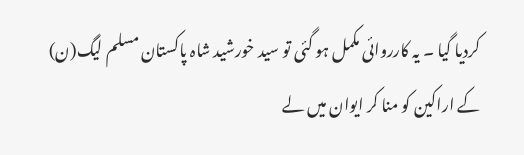کردیا گیا ۔ یہ کارروائی مکمل ہو گئی تو سید خورشید شاہ پاکستان مسلم لیگ(ن) کے اراکین کو منا کر ایوان میں لے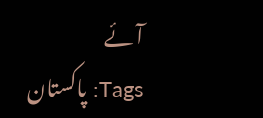آئے
Tags: پاکستان